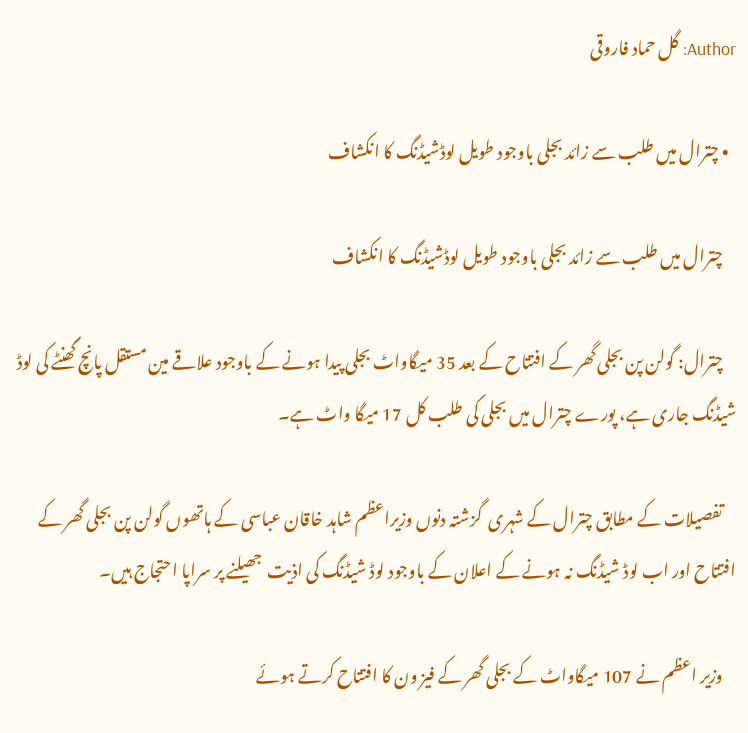Author: گل حماد فاروقی

  • چترال میں طلب سے زائد بجلی باوجود طویل لوڈشیڈنگ کا انکشاف

    چترال میں طلب سے زائد بجلی باوجود طویل لوڈشیڈنگ کا انکشاف

    چترال: گولن پن بجلی گھر کے افتتاح کے بعد 35 میگاواٹ بجلی پیدا ہونے کے باوجود علاقے مین مستقل پانچ گھنٹے کی لوڈ شیڈنگ جاری ہے، پورے چترال میں بجلی کی طلب کل 17 میگا واٹ ہے۔

    تفصیلات کے مطابق چترال کے شہری  گزشتہ دنوں وزیراعظم شاہد خاقان عباسی کے ہاتھوں گولن پن بجلی گھر کے افتتاح اور اب لوڈ شیڈنگ نہ ہونے کے اعلان کے باوجود لوڈ شیڈنگ کی اذیت  جھیلنے پر سراپا احتجاج ہیں۔

    وزیر اعظم نے 107 میگاواٹ کے بجلی گھر کے فیز ون کا افتتاح کرتے ہوئے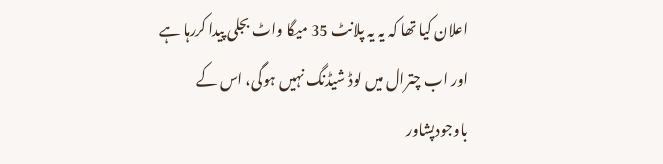اعلان کیا تھا کہ یہ یہ پلانٹ 35 میگا واٹ بجلی پیدا کررہا ہے اور اب چترال میں لوڈ شیڈنگ نہیں ہوگی، اس کے باوجودپشاور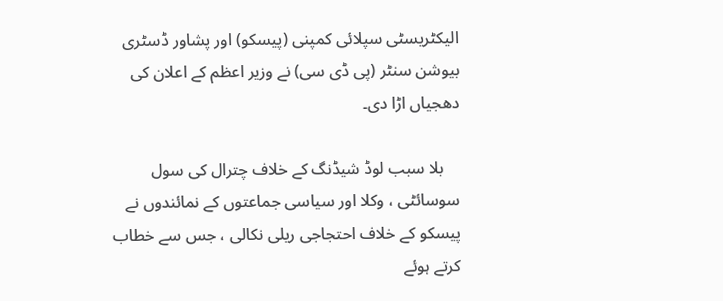الیکٹریسٹی سپلائی کمپنی (پیسکو) اور پشاور ڈسٹری بیوشن سنٹر (پی ڈی سی) نے وزیر اعظم کے اعلان کی دھجیاں اڑا دی۔

    بلا سبب لوڈ شیڈنگ کے خلاف چترال کی سول سوسائٹی ، وکلا اور سیاسی جماعتوں کے نمائندوں نے پیسکو کے خلاف احتجاجی ریلی نکالی ، جس سے خطاب کرتے ہوئے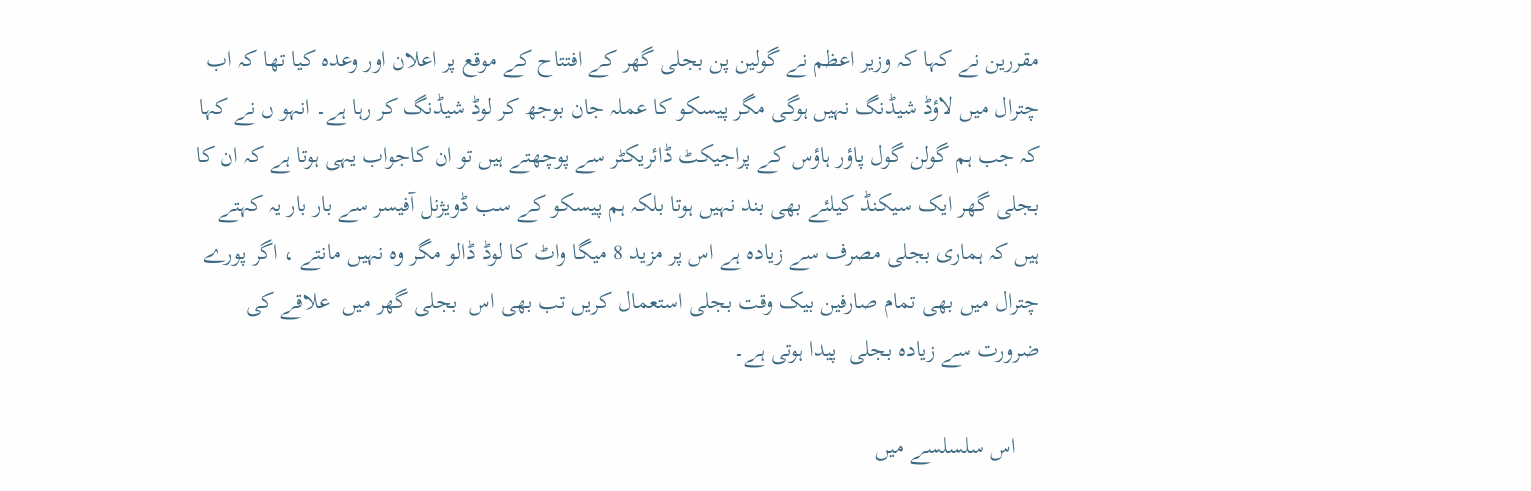مقررین نے کہا کہ وزیر اعظم نے گولین پن بجلی گھر کے افتتاح کے موقع پر اعلان اور وعدہ کیا تھا کہ اب چترال میں لاؤڈ شیڈنگ نہیں ہوگی مگر پیسکو کا عملہ جان بوجھ کر لوڈ شیڈنگ کر رہا ہے۔ انہو ں نے کہا کہ جب ہم گولن گول پاؤر ہاؤس کے پراجیکٹ ڈائریکٹر سے پوچھتے ہیں تو ان کاجواب یہی ہوتا ہے کہ ان کا بجلی گھر ایک سیکنڈ کیلئے بھی بند نہیں ہوتا بلکہ ہم پیسکو کے سب ڈویژنل آفیسر سے بار بار یہ کہتے ہیں کہ ہماری بجلی مصرف سے زیادہ ہے اس پر مزید 8 میگا واٹ کا لوڈ ڈالو مگر وہ نہیں مانتے ، اگر پورے چترال میں بھی تمام صارفین بیک وقت بجلی استعمال کریں تب بھی اس  بجلی گھر میں  علاقے کی ضرورت سے زیادہ بجلی  پیدا ہوتی ہے۔

    اس سلسلسے میں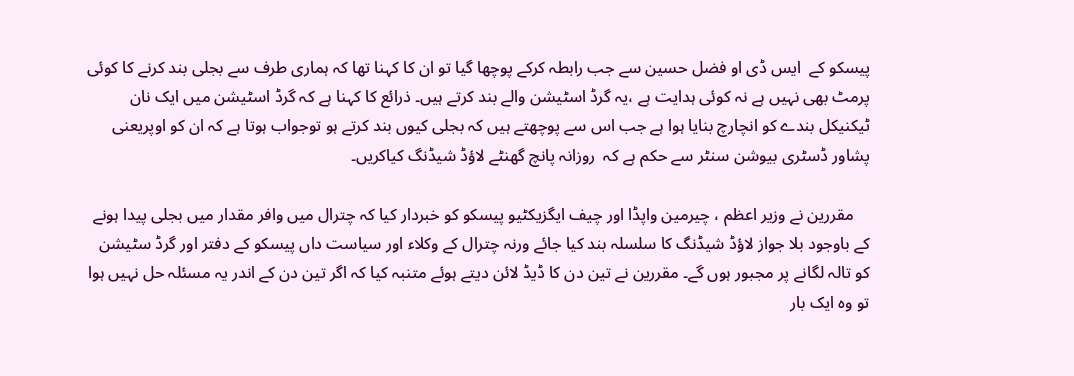پیسکو کے  ایس ڈی او فضل حسین سے جب رابطہ کرکے پوچھا گیا تو ان کا کہنا تھا کہ ہماری طرف سے بجلی بند کرنے کا کوئی پرمٹ بھی نہیں ہے نہ کوئی ہدایت ہے ،یہ گرڈ اسٹیشن والے بند کرتے ہیں۔ ذرائع کا کہنا ہے کہ گرڈ اسٹیشن میں ایک نان ٹیکنیکل بندے کو انچارچ بنایا ہوا ہے جب اس سے پوچھتے ہیں کہ بجلی کیوں بند کرتے ہو توجواب ہوتا ہے کہ ان کو اوپریعنی پشاور ڈسٹری بیوشن سنٹر سے حکم ہے کہ  روزانہ پانچ گھنٹے لاؤڈ شیڈنگ کیاکریں۔

    مقررین نے وزیر اعظم ، چیرمین واپڈا اور چیف ایگزیکٹیو پیسکو کو خبردار کیا کہ چترال میں وافر مقدار میں بجلی پیدا ہونے کے باوجود بلا جواز لاؤڈ شیڈنگ کا سلسلہ بند کیا جائے ورنہ چترال کے وکلاء اور سیاست داں پیسکو کے دفتر اور گرڈ سٹیشن کو تالہ لگانے پر مجبور ہوں گے۔ مقررین نے تین دن کا ڈیڈ لائن دیتے ہوئے متنبہ کیا کہ اگر تین دن کے اندر یہ مسئلہ حل نہیں ہوا تو وہ ایک بار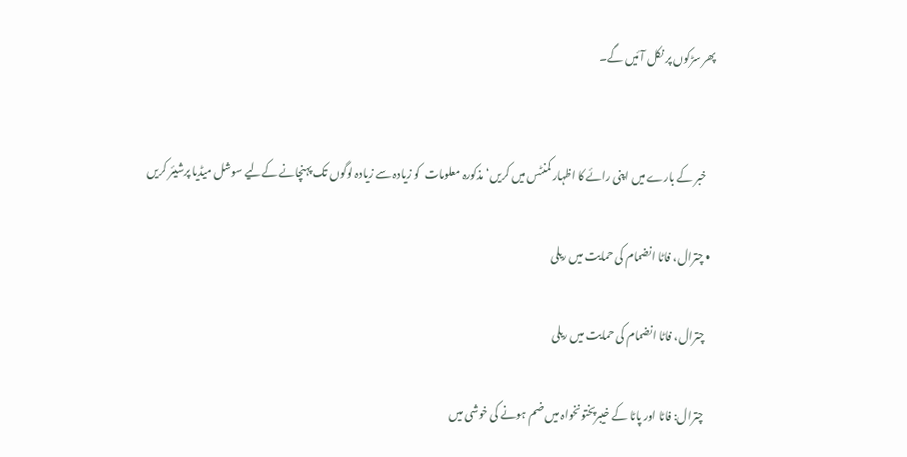پھر سڑکوں پر نکل آئیں گے۔


    خبر کے بارے میں اپنی رائے کا اظہار کمنٹس میں کریں‘ مذکورہ معلومات  کو زیادہ سے زیادہ لوگوں تک پہنچانے کےلیے سوشل میڈیا پرشیئر کریں

  • چترال، فاٹا انضمام کی حمایت میں ریلی

    چترال، فاٹا انضمام کی حمایت میں ریلی

    چترال: فاٹا اور پاٹا کے خیبرپختونخواہ میں ضم ہونے کی خوشی میں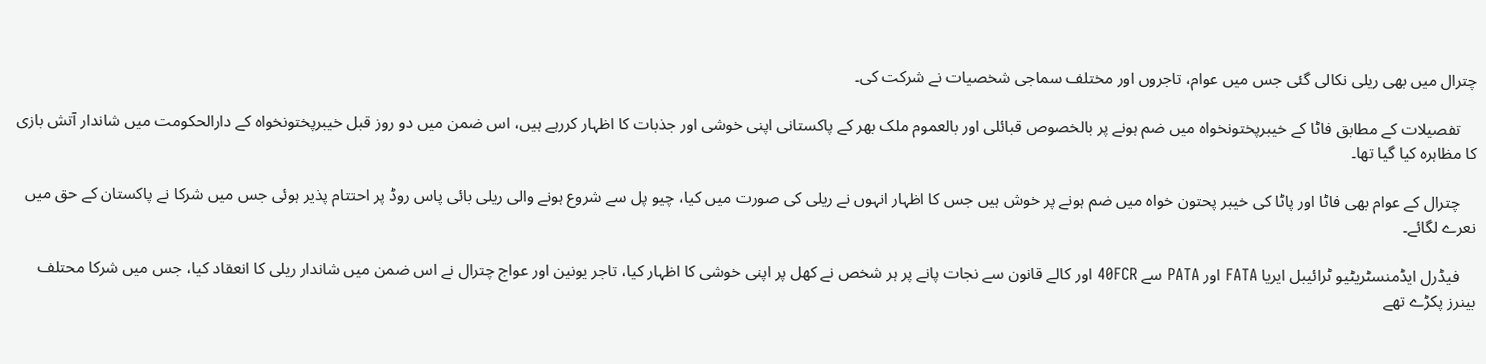چترال میں بھی ریلی نکالی گئی جس میں عوام، تاجروں اور مختلف سماجی شخصیات نے شرکت کی۔

    تفصیلات کے مطابق فاٹا کے خیبرپختونخواہ میں ضم ہونے پر بالخصوص قبائلی اور بالعموم ملک بھر کے پاکستانی اپنی خوشی اور جذبات کا اظہار کررہے ہیں، اس ضمن میں دو روز قبل خیبرپختونخواہ کے دارالحکومت میں شاندار آتش بازی کا مظاہرہ کیا گیا تھا۔

    چترال کے عوام بھی فاٹا اور پاٹا کی خیبر پحتون خواہ میں ضم ہونے پر خوش ہیں جس کا اظہار انہوں نے ریلی کی صورت میں کیا، چیو پل سے شروع ہونے والی ریلی بائی پاس روڈ پر احتتام پذیر ہوئی جس میں شرکا نے پاکستان کے حق میں نعرے لگائے۔

    فیڈرل ایڈمنسٹریٹیو ٹرائیبل ایریا FATA اور PATA سے 40FCR اور کالے قانون سے نجات پانے پر ہر شخص نے کھل پر اپنی خوشی کا اظہار کیا، تاجر یونین اور عواج چترال نے اس ضمن میں شاندار ریلی کا انعقاد کیا، جس میں شرکا محتلف بینرز پکڑے تھے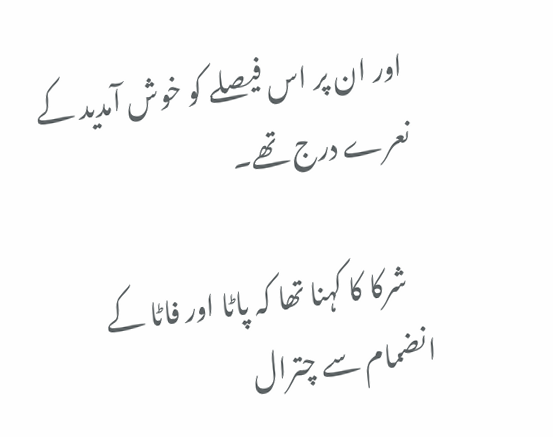اور ان پر اس فیصلے کو خوش آمدید کے نعرے درج تھے۔

    شرکا کا کہنا تھا کہ پاٹا اور فاٹا کے انضمام سے چترال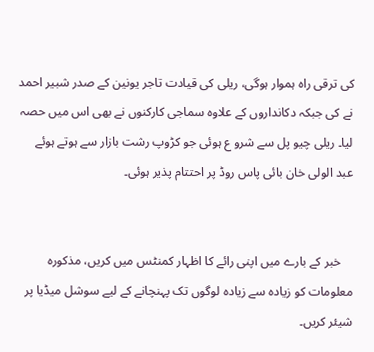کی ترقی راہ ہموار ہوگی، ریلی کی قیادت تاجر یونین کے صدر شبیر احمد نے کی جبکہ دکانداروں کے علاوہ سماجی کارکنوں نے بھی اس میں حصہ لیا۔ ریلی چیو پل سے شرو ع ہوئی جو کڑوپ رشت بازار سے ہوتے ہوئے عبد الولی خان بائی پاس روڈ پر احتتام پذیر ہوئی۔


    خبر کے بارے میں اپنی رائے کا اظہار کمنٹس میں کریں، مذکورہ معلومات کو زیادہ سے زیادہ لوگوں تک پہنچانے کے لیے سوشل میڈیا پر شیئر کریں۔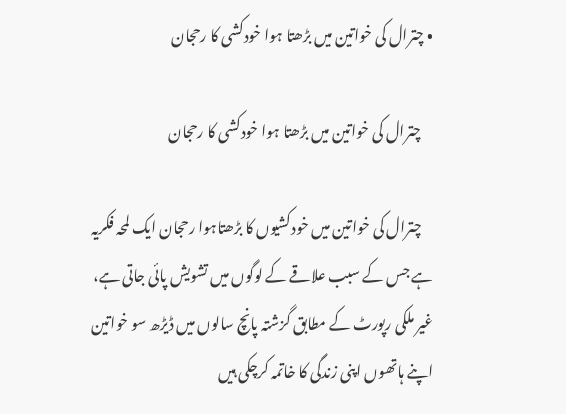• چترال کی خواتین میں بڑھتا ہوا خودکشی کا رحجان

    چترال کی خواتین میں بڑھتا ہوا خودکشی کا رحجان

    چترال کی خواتین میں خودکشیوں کا بڑھتاہوا رحجان ایک لمحہ فکریہ ہے جس کے سبب علاقے کے لوگوں میں تشویش پائی جاتی ہے، غیر ملکی رپورٹ کے مطابق گزشتہ پانچ سالوں میں ڈیڑھ سو خواتین اپنے ہاتھوں اپنی زندگی کا خاتمہ کرچکی ہیں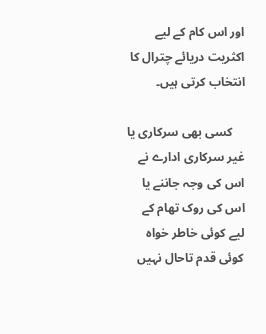اور اس کام کے لیے اکثریت دریائے چترال کا انتخاب کرتی ہیں۔

    کسی بھی سرکاری یا غیر سرکاری ادارے نے اس کی وجہ جاننے یا اس کی روک تھام کے لیے کوئی خاطر خواہ کوئی قدم تاحال نہیں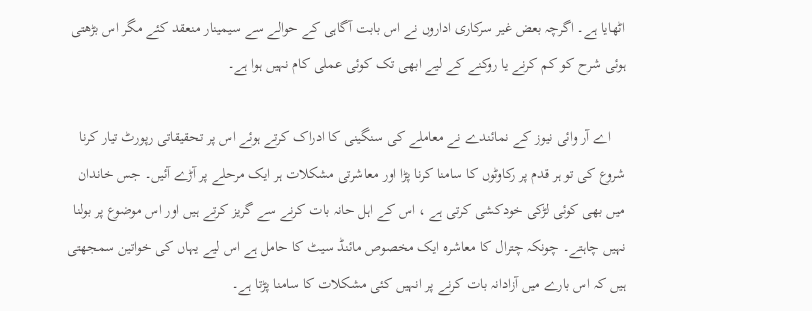اٹھایا ہے۔ اگرچہ بعض غیر سرکاری اداروں نے اس بابت آگاہی کے حوالے سے سیمینار منعقد کئے مگر اس بڑھتی ہوئی شرح کو کم کرنے یا روکنے کے لیے ابھی تک کوئی عملی کام نہیں ہوا ہے۔

    اے آر وائی نیوز کے نمائندے نے معاملے کی سنگینی کا ادراک کرتے ہوئے اس پر تحقیقاتی رپورٹ تیار کرنا شروع کی تو ہر قدم پر رکاوٹوں کا سامنا کرنا پڑا اور معاشرتی مشکلات ہر ایک مرحلے پر آڑے آئیں۔ جس خاندان میں بھی کوئی لڑکی خودکشی کرتی ہے ، اس کے اہل حانہ بات کرنے سے گریز کرتے ہیں اور اس موضوع پر بولنا نہیں چاہتے۔ چونکہ چترال کا معاشرہ ایک مخصوص مائنڈ سیٹ کا حامل ہے اس لیے یہاں کی خواتین سمجھتی ہیں کہ اس بارے میں آزادانہ بات کرنے پر انہیں کئی مشکلات کا سامنا پڑتا ہے۔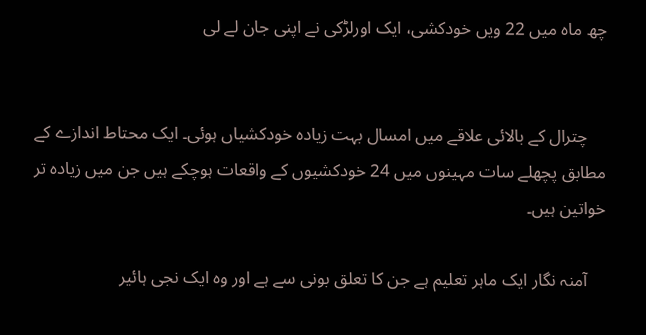چھ ماہ میں‌ 22 ویں خودکشی، ایک اورلڑکی نے اپنی جان لے لی


    چترال کے بالائی علاقے میں امسال بہت زیادہ خودکشیاں ہوئی۔ ایک محتاط اندازے کے مطابق پچھلے سات مہینوں میں 24 خودکشیوں کے واقعات ہوچکے ہیں جن میں زیادہ تر خواتین ہیں۔

    آمنہ نگار ایک ماہر تعلیم ہے جن کا تعلق بونی سے ہے اور وہ ایک نجی ہائیر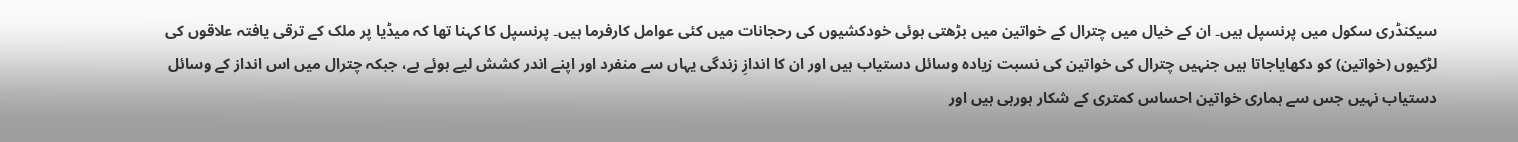سیکنڈری سکول میں پرنسپل ہیں۔ ان کے خیال میں چترال کے خواتین میں بڑھتی ہوئی خودکشیوں کی رحجانات میں کئی عوامل کارفرما ہیں۔ پرنسپل کا کہنا تھا کہ میڈیا پر ملک کے ترقی یافتہ علاقوں کی لڑکیوں (خواتین) کو دکھایاجاتا ہیں جنہیں چترال کی خواتین کی نسبت زیادہ وسائل دستیاب ہیں اور ان کا اندازِ زندگی یہاں سے منفرد اور اپنے اندر کشش لیے ہوئے ہے، جبکہ چترال میں اس انداز کے وسائل دستیاب نہیں جس سے ہماری خواتین احساس کمتری کے شکار ہورہی ہیں اور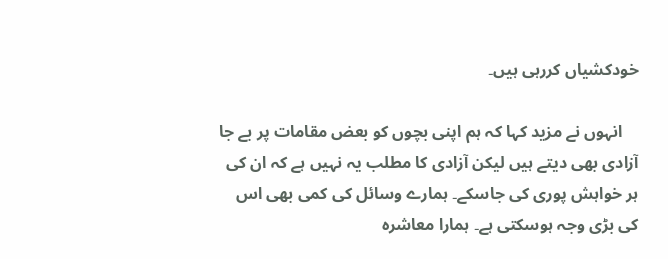خودکشیاں کررہی ہیں۔

    انہوں نے مزید کہا کہ ہم اپنی بچوں کو بعض مقامات پر بے جا آزادی بھی دیتے ہیں لیکن آزادی کا مطلب یہ نہیں ہے کہ ان کی ہر خواہش پوری کی جاسکے۔ ہمارے وسائل کی کمی بھی اس کی بڑی وجہ ہوسکتی ہے۔ ہمارا معاشرہ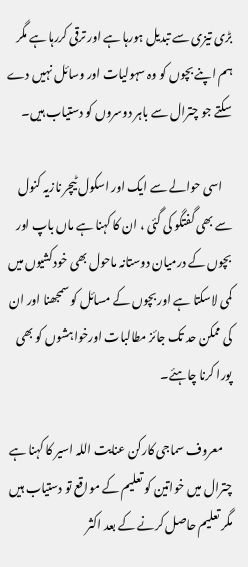بڑی تیزی سے تبدیل ہورہا ہے اور ترقی کررہا ہے مگر ہم اپنے بچوں کو وہ سہولیات اور وسائل نہیں دے سکتے جو چترال سے باہر دوسروں کو دستیاب ہیں۔

    اسی حوالے سے ایک اور اسکول ٹیچر نازیہ کنول سے بھی گفتگو کی گئی ، ان کا کہنا ہے ماں باپ اور بچوں کے درمیان دوستانہ ماحول بھی خودکشیوں میں کمی لاسکتا ہے اور بچوں کے مسائل کو سمجھنا اور ان کی ممکن حد تک جائز مطالبات اورخواہشوں کو بھی پورا کرنا چاہئے۔

    معروف سماجی کارکن عنایت اللہ اسیر کا کہنا ہے چترال میں خواتین کو تعلیم کے مواقع تو دستیاب ہیں مگر تعلیم حاصل کرنے کے بعد اکثر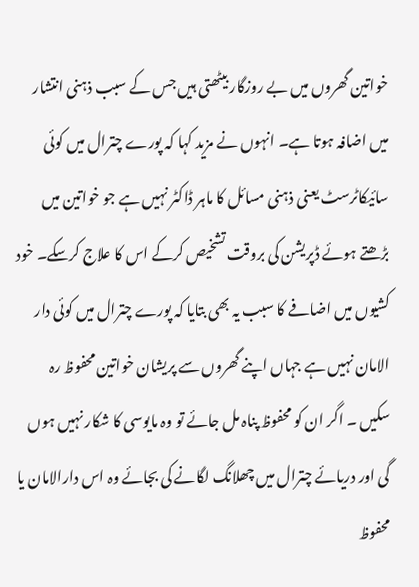خواتین گھروں میں بے روزگار بیٹھتی ہیں جس کے سبب ذہنی انتشار میں اضافہ ہوتا ہے۔ انہوں نے مزید کہا کہ پورے چترال میں کوئی سائیکاٹرسٹ یعنی ذہنی مسائل کا ماہر ڈاکٹر نہیں ہے جو خواتین میں بڑھتے ہوئے ڈپریشن کی بروقت تشخیص کرکے اس کا علاج کرسکے۔ خود کشیوں میں اضافے کا سبب یہ بھی بتایا کہ پورے چترال میں کوئی دار الامان نہیں ہے جہاں اپنے گھروں سے پریشان خواتین محفوظ رہ سکیں ۔ اگر ان کو محفوظ پناہ مل جائے تو وہ مایوسی کا شکار نہیں ہوں گی اور دریائے چترال میں چھلانگ لگانے کی بجائے وہ اس دارالامان یا محفوظ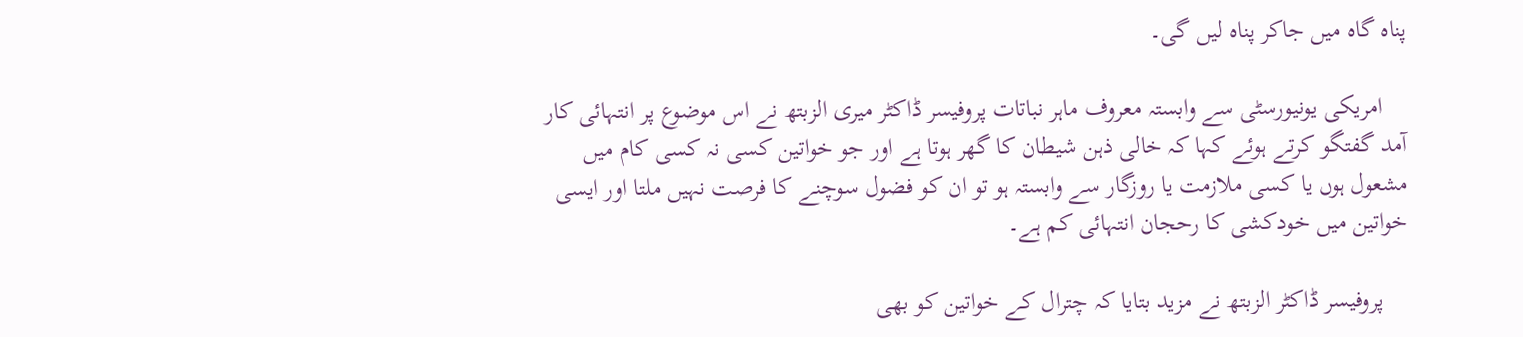پناہ گاہ میں جاکر پناہ لیں گی۔

    امریکی یونیورسٹی سے وابستہ معروف ماہر نباتات پروفیسر ڈاکٹر میری الزبتھ نے اس موضوع پر انتہائی کار آمد گفتگو کرتے ہوئے کہا کہ خالی ذہن شیطان کا گھر ہوتا ہے اور جو خواتین کسی نہ کسی کام میں مشعول ہوں یا کسی ملازمت یا روزگار سے وابستہ ہو تو ان کو فضول سوچنے کا فرصت نہیں ملتا اور ایسی خواتین میں خودکشی کا رحجان انتہائی کم ہے۔

    پروفیسر ڈاکٹر الزبتھ نے مزید بتایا کہ چترال کے خواتین کو بھی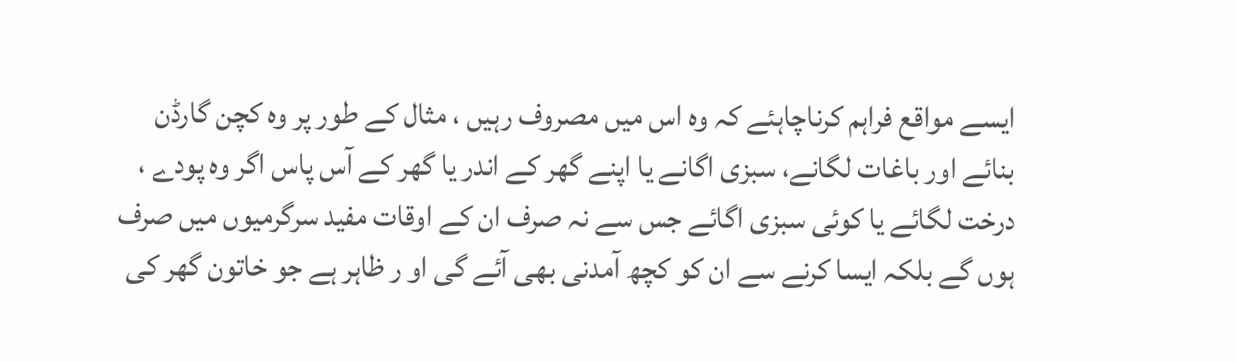ایسے مواقع فراہم کرناچاہئے کہ وہ اس میں مصروف رہیں ، مثال کے طور پر وہ کچن گارڈن بنائے اور باغات لگانے، سبزی اگانے یا اپنے گھر کے اندر یا گھر کے آس پاس اگر وہ پودے ، درخت لگائے یا کوئی سبزی اگائے جس سے نہ صرف ان کے اوقات مفید سرگرمیوں میں صرف ہوں گے بلکہ ایسا کرنے سے ان کو کچھ آمدنی بھی آئے گی او ر ظاہر ہے جو خاتون گھر کی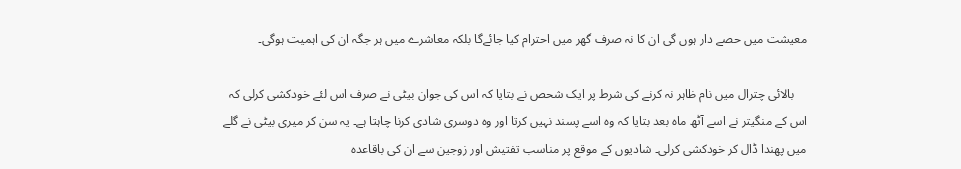معیشت میں حصے دار ہوں گی ان کا نہ صرف گھر میں احترام کیا جائےگا بلکہ معاشرے میں ہر جگہ ان کی اہمیت ہوگی۔

    بالائی چترال میں نام ظاہر نہ کرنے کی شرط پر ایک شحص نے بتایا کہ اس کی جوان بیٹی نے صرف اس لئے خودکشی کرلی کہ اس کے منگیتر نے اسے آٹھ ماہ بعد بتایا کہ وہ اسے پسند نہیں کرتا اور وہ دوسری شادی کرنا چاہتا ہے۔ یہ سن کر میری بیٹی نے گلے میں پھندا ڈال کر خودکشی کرلی۔ شادیوں کے موقع پر مناسب تفتیش اور زوجین سے ان کی باقاعدہ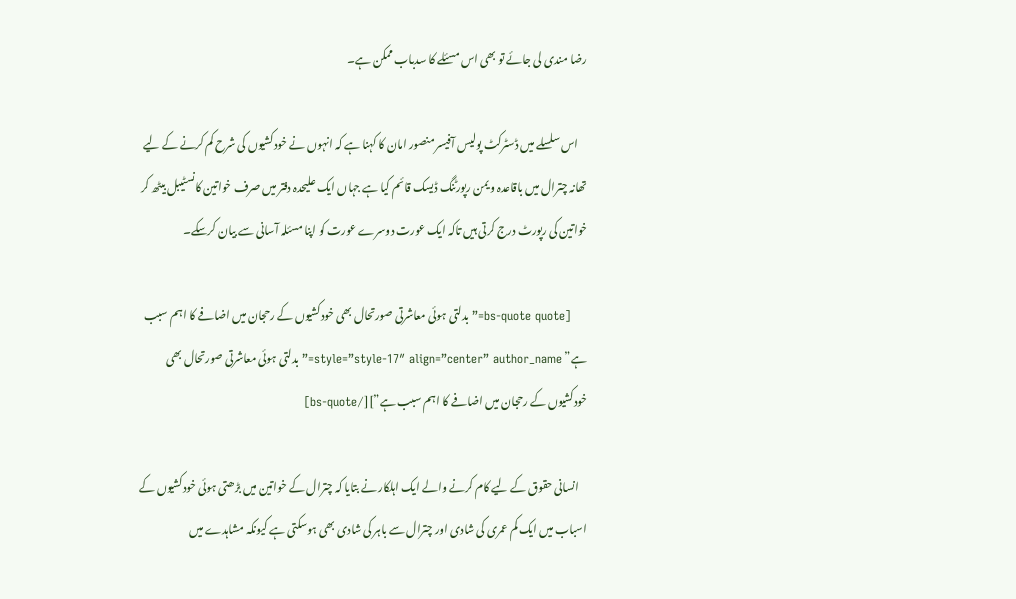رضا مندی لی جائے تو بھی اس مسئلے کا سدباب ممکن ہے۔

    اس سلسلے میں ڈسٹرکٹ پولیس آفیسر منصور امان کا کہنا ہے کہ انہوں نے خودکشیوں کی شرح کم کرنے کے لیے تھانہ چترال میں باقاعدہ ویمن رپورٹنگ ڈیسک قائم کیا ہے جہاں ایک علیحدہ دفتر میں صرف خواتین کانسٹیبل بیٹھ کر خواتین کی رپورٹ درج کرتی ہیں تاکہ ایک عورت دوسرے عورت کو اپنا مسئلہ آسانی سے بیان کرسکے۔

    [bs-quote quote=”بدلتی ہوئی معاشرتی صورتحال بھی خودکشیوں کے رحجان میں اضافے کا اہم سبب ہے” style=”style-17″ align=”center” author_name=”بدلتی ہوئی معاشرتی صورتحال بھی خودکشیوں کے رحجان میں اضافے کا اہم سبب ہے”][/bs-quote]

    انسانی حقوق کے لیے کام کرنے والے ایک اہلکار نے بتایا کہ چترال کے خواتین میں بڑھتی ہوئی خودکشیوں کے اسباب میں ایک کم عمری کی شادی اور چترال سے باہر کی شادی بھی ہوسکتی ہے کیونکہ مشاہدے میں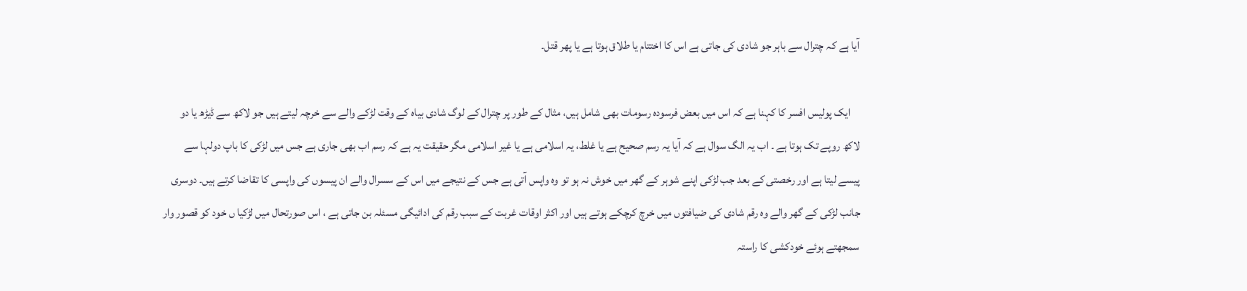آیا ہے کہ چترال سے باہر جو شادی کی جاتی ہے اس کا اختتام یا طلاق ہوتا ہے یا پھر قتل۔

    ایک پولیس افسر کا کہنا ہے کہ اس میں بعض فرسودہ رسومات بھی شامل ہیں، مثال کے طور پر چترال کے لوگ شادی بیاہ کے وقت لڑکے والے سے خرچہ لیتے ہیں جو لاکھ سے ڈیڑھ یا دو لاکھ روپے تک ہوتا ہے ۔ اب یہ الگ سوال ہے کہ آیا یہ رسم صحیح ہے یا غلط، یہ اسلامی ہے یا غیر اسلامی مگر حقیقت یہ ہے کہ رسم اب بھی جاری ہے جس میں لڑکی کا باپ دولہا سے پیسے لیتا ہے اور رخصتی کے بعد جب لڑکی اپنے شوہر کے گھر میں خوش نہ ہو تو وہ واپس آتی ہے جس کے نتیجے میں اس کے سسرال والے ان پیسوں کی واپسی کا تقاضا کرتے ہیں۔ دوسری جانب لڑکی کے گھر والے وہ رقم شادی کی ضیافتوں میں خرچ کرچکے ہوتے ہیں اور اکثر اوقات غربت کے سبب رقم کی ادائیگی مسئلہ بن جاتی ہے ، اس صورتحال میں لڑکیا ں خود کو قصور وار سمجھتے ہوئے خودکشی کا راستہ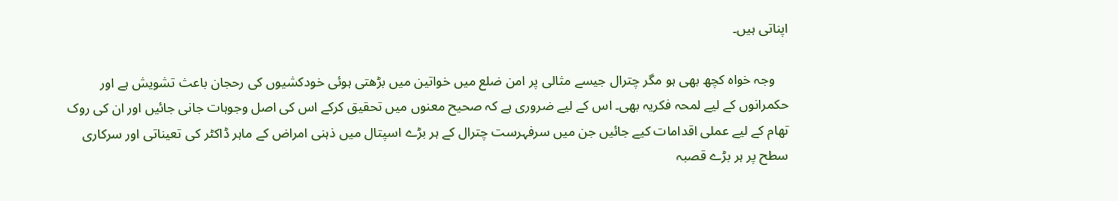اپناتی ہیں۔

    وجہ خواہ کچھ بھی ہو مگر چترال جیسے مثالی پر امن ضلع میں خواتین میں بڑھتی ہوئی خودکشیوں کی رحجان باعث تشویش ہے اور حکمرانوں کے لیے لمحہ فکریہ بھی۔ اس کے لیے ضروری ہے کہ صحیح معنوں میں تحقیق کرکے اس کی اصل وجوہات جانی جائیں اور ان کی روک تھام کے لیے عملی اقدامات کیے جائیں جن میں سرفہرست چترال کے ہر بڑے اسپتال میں ذہنی امراض کے ماہر ڈاکٹر کی تعیناتی اور سرکاری سطح پر ہر بڑے قصبہ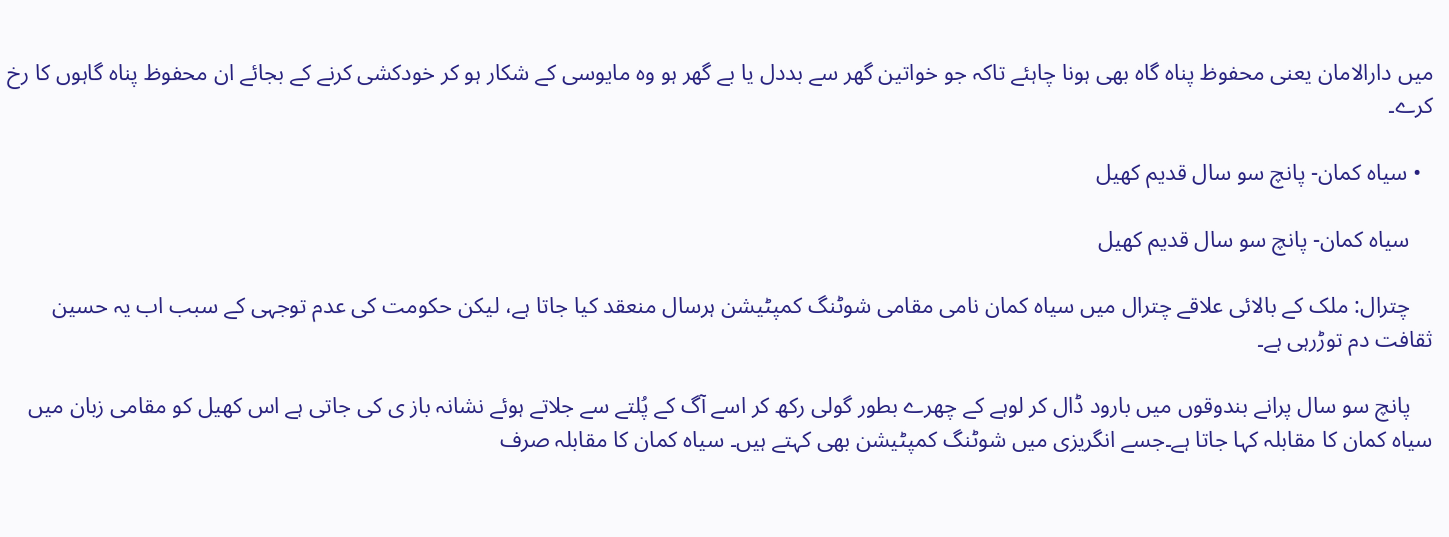میں دارالامان یعنی محفوظ پناہ گاہ بھی ہونا چاہئے تاکہ جو خواتین گھر سے بددل یا بے گھر ہو وہ مایوسی کے شکار ہو کر خودکشی کرنے کے بجائے ان محفوظ پناہ گاہوں کا رخ کرے۔

  • سیاہ کمان- پانچ سو سال قدیم کھیل

    سیاہ کمان- پانچ سو سال قدیم کھیل

    چترال: ملک کے بالائی علاقے چترال میں سیاہ کمان نامی مقامی شوٹنگ کمپٹیشن ہرسال منعقد کیا جاتا ہے، لیکن حکومت کی عدم توجہی کے سبب اب یہ حسین ثقافت دم توڑرہی ہے۔

    پانچ سو سال پرانے بندوقوں میں بارود ڈال کر لوہے کے چھرے بطور گولی رکھ کر اسے آگ کے پُلتے سے جلاتے ہوئے نشانہ باز ی کی جاتی ہے اس کھیل کو مقامی زبان میں سیاہ کمان کا مقابلہ کہا جاتا ہے۔جسے انگریزی میں شوٹنگ کمپٹیشن بھی کہتے ہیں۔ سیاہ کمان کا مقابلہ صرف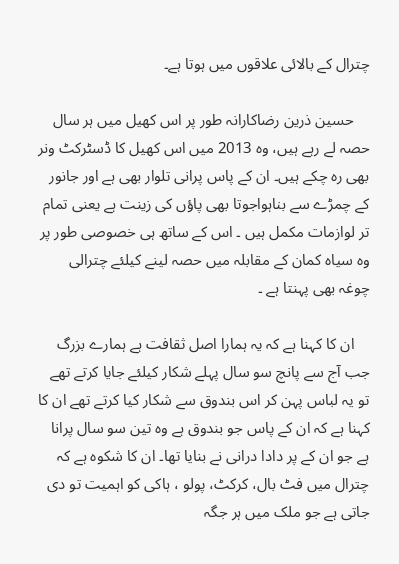چترال کے بالائی علاقوں میں ہوتا ہے۔

    حسین ذرین رضاکارانہ طور پر اس کھیل میں ہر سال حصہ لے رہے ہیں، وہ 2013 میں اس کھیل کا ڈسٹرکٹ ونر بھی رہ چکے ہیں۔ ان کے پاس پرانی تلوار بھی ہے اور جانور کے چمڑے سے بناہواجوتا بھی پاؤں کی زینت ہے یعنی تمام تر لوازمات مکمل ہیں ۔ اس کے ساتھ ہی خصوصی طور پر وہ سیاہ کمان کے مقابلہ میں حصہ لینے کیلئے چترالی چوغہ بھی پہنتا ہے ۔

    ان کا کہنا ہے کہ یہ ہمارا اصل ثقافت ہے ہمارے بزرگ جب آج سے پانچ سو سال پہلے شکار کیلئے جایا کرتے تھے تو یہ لباس پہن کر اس بندوق سے شکار کیا کرتے تھے ان کا کہنا ہے کہ ان کے پاس جو بندوق ہے وہ تین سو سال پرانا ہے جو ان کے پر دادا درانی نے بنایا تھا۔ ان کا شکوہ ہے کہ چترال میں فٹ بال، کرکٹ، پولو ، ہاکی کو اہمیت تو دی جاتی ہے جو ملک میں ہر جگہ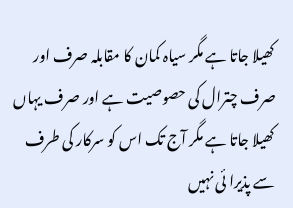کھیلا جاتا ہے مگر سیاہ کمان کا مقابلہ صرف اور صرف چترال کی حصوصیت ہے اور صرف یہاں کھیلا جاتا ہے مگر آج تک اس کو سرکار کی طرف سے پذیرا ئی نہیں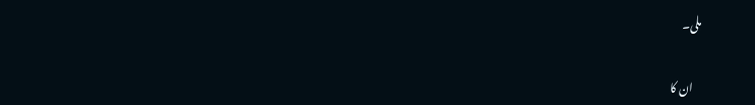ملی۔

    ان کا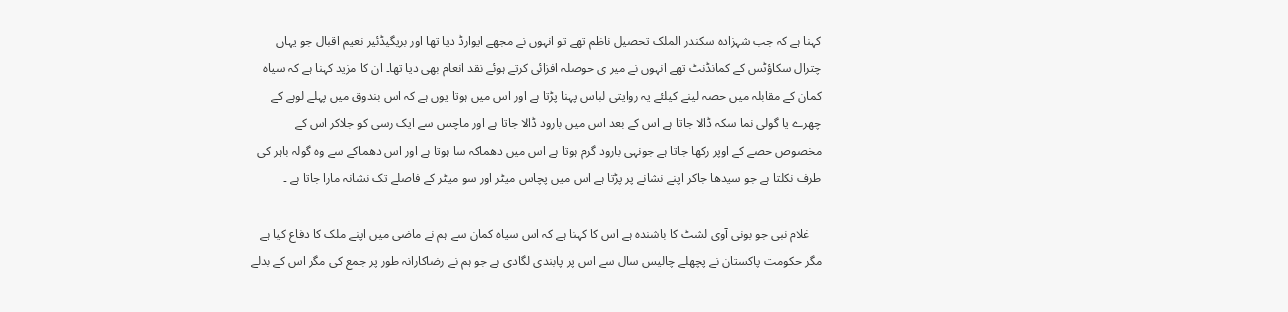کہنا ہے کہ جب شہزادہ سکندر الملک تحصیل ناظم تھے تو انہوں نے مجھے ایوارڈ دیا تھا اور بریگیڈئیر نعیم اقبال جو یہاں چترال سکاؤٹس کے کمانڈنٹ تھے انہوں نے میر ی حوصلہ افزائی کرتے ہوئے نقد انعام بھی دیا تھا۔ ان کا مزید کہنا ہے کہ سیاہ کمان کے مقابلہ میں حصہ لینے کیلئے یہ روایتی لباس پہنا پڑتا ہے اور اس میں ہوتا یوں ہے کہ اس بندوق میں پہلے لوہے کے چھرے یا گولی نما سکہ ڈالا جاتا ہے اس کے بعد اس میں بارود ڈالا جاتا ہے اور ماچس سے ایک رسی کو جلاکر اس کے مخصوص حصے کے اوپر رکھا جاتا ہے جونہی بارود گرم ہوتا ہے اس میں دھماکہ سا ہوتا ہے اور اس دھماکے سے وہ گولہ باہر کی طرف نکلتا ہے جو سیدھا جاکر اپنے نشانے پر پڑتا ہے اس میں پچاس میٹر اور سو میٹر کے فاصلے تک نشانہ مارا جاتا ہے ۔

    غلام نبی جو بونی آوی لشٹ کا باشندہ ہے اس کا کہنا ہے کہ اس سیاہ کمان سے ہم نے ماضی میں اپنے ملک کا دفاع کیا ہے مگر حکومت پاکستان نے پچھلے چالیس سال سے اس پر پابندی لگادی ہے جو ہم نے رضاکارانہ طور پر جمع کی مگر اس کے بدلے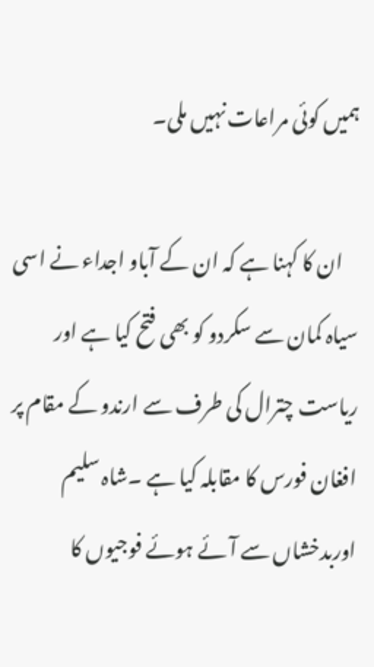ہمیں کوئی مراعات نہیں ملی۔

    ان کا کہنا ہے کہ ان کے آباو اجداء نے اسی سیاہ کمان سے سکردو کو بھی فتح کیا ہے اور ریاست چترال کی طرف سے ارندو کے مقام پر افغان فورس کا مقابلہ کیا ہے ۔شاہ سلیم اوربدخشاں سے آئے ہوئے فوجیوں کا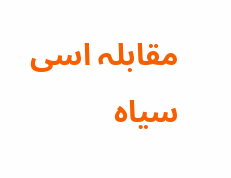مقابلہ اسی سیاہ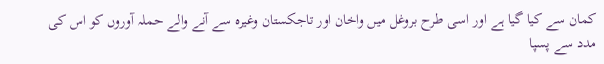کمان سے کیا گیا ہے اور اسی طرح بروغل میں واخان اور تاجکستان وغیرہ سے آنے والے حملہ آوروں کو اس کی مدد سے پسپا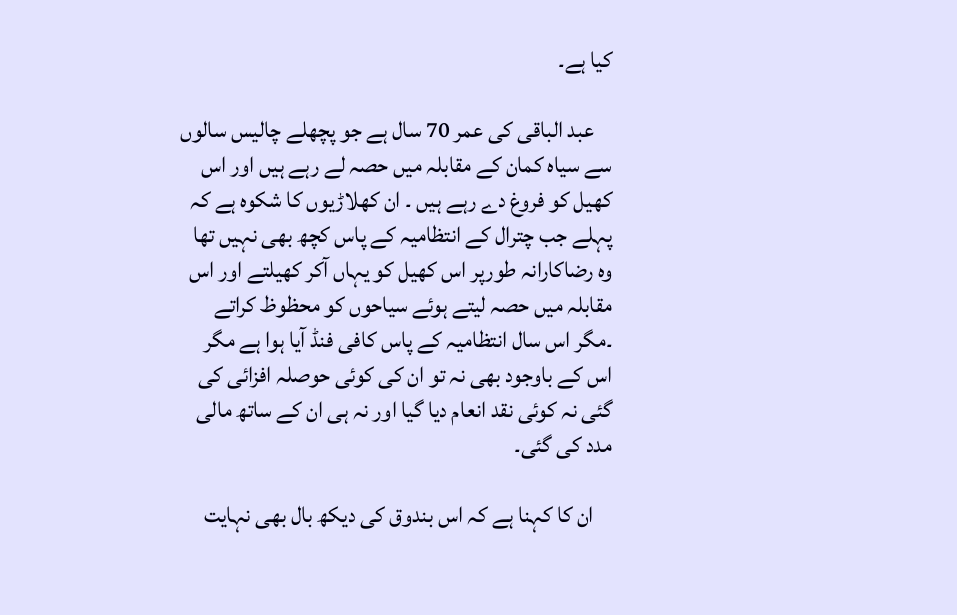کیا ہے۔

    عبد الباقی کی عمر 70 سال ہے جو پچھلے چالیس سالوں سے سیاہ کمان کے مقابلہ میں حصہ لے رہے ہیں اور اس کھیل کو فروغ دے رہے ہیں ۔ ان کھلاڑیوں کا شکوہ ہے کہ پہلے جب چترال کے انتظامیہ کے پاس کچھ بھی نہیں تھا وہ رضاکارانہ طورپر اس کھیل کو یہاں آکر کھیلتے اور اس مقابلہ میں حصہ لیتے ہوئے سیاحوں کو محظوظ کراتے ۔مگر اس سال انتظامیہ کے پاس کافی فنڈ آیا ہوا ہے مگر اس کے باوجود بھی نہ تو ان کی کوئی حوصلہ افزائی کی گئی نہ کوئی نقد انعام دیا گیا اور نہ ہی ان کے ساتھ مالی مدد کی گئی۔

    ان کا کہنا ہے کہ اس بندوق کی دیکھ بال بھی نہایت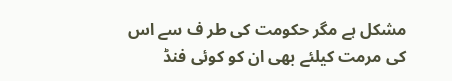مشکل ہے مگر حکومت کی طر ف سے اس کی مرمت کیلئے بھی ان کو کوئی فنڈ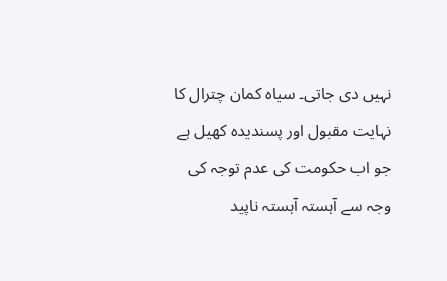نہیں دی جاتی۔ سیاہ کمان چترال کا نہایت مقبول اور پسندیدہ کھیل ہے جو اب حکومت کی عدم توجہ کی وجہ سے آہستہ آہستہ ناپید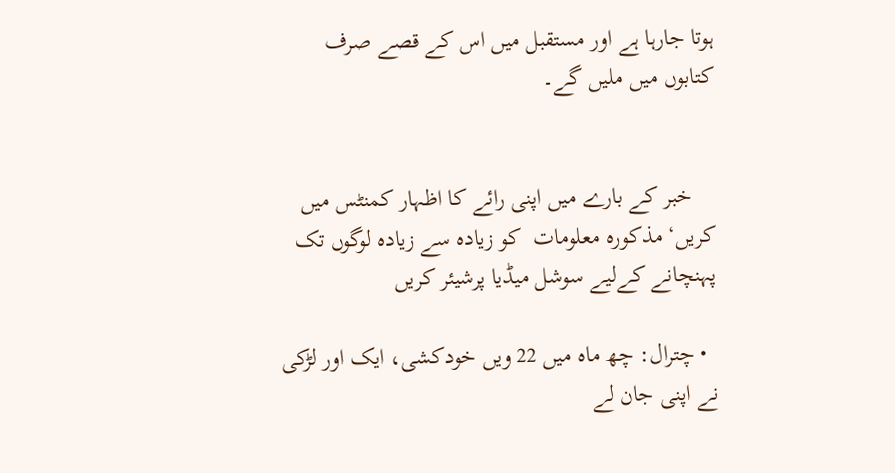ہوتا جارہا ہے اور مستقبل میں اس کے قصے صرف کتابوں میں ملیں گے۔


    خبر کے بارے میں اپنی رائے کا اظہار کمنٹس میں کریں‘ مذکورہ معلومات  کو زیادہ سے زیادہ لوگوں تک پہنچانے کےلیے سوشل میڈیا پرشیئر کریں

  • چترال: چھ ماہ میں‌ 22 ویں خودکشی، ایک اور لڑکی نے اپنی جان لے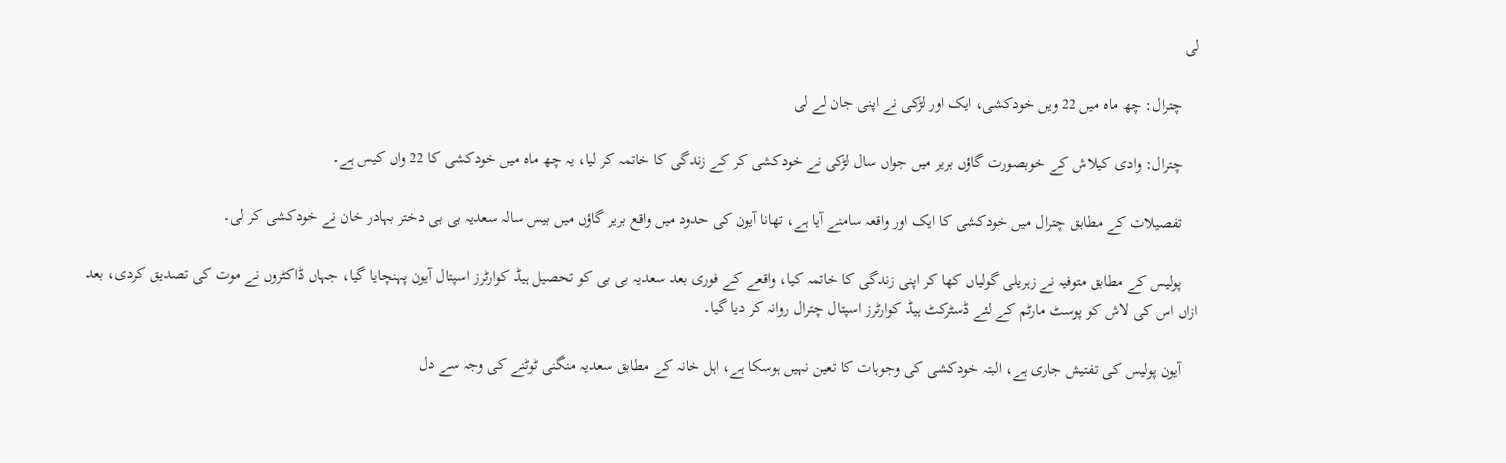لی

    چترال: چھ ماہ میں‌ 22 ویں خودکشی، ایک اور لڑکی نے اپنی جان لے لی

    چترال: وادی کیلاش کے خوبصورت گاؤں بریر میں جواں سال لڑکی نے خودکشی کر کے زندگی کا خاتمہ کر لیا، یہ چھ ماہ میں خودکشی کا 22 واں کیس ہے۔

    تفصیلات کے مطابق چترال میں‌ خودکشی کا ایک اور واقعہ سامنے آیا ہے، تھانا آیون کی حدود میں واقع بریر گاؤں میں بیس سالہ سعدیہ بی بی دختر بہادر خان نے خودکشی کر لی۔

    پولیس کے مطابق متوفیہ نے زہریلی گولیاں کھا کر اپنی زندگی کا خاتمہ کیا، واقعے کے فوری بعد سعدیہ بی بی کو تحصیل ہیڈ کوارٹرز اسپتال آیون پہنچایا گیا، جہاں ڈاکٹروں نے موت کی تصدیق کردی، بعد ازاں اس کی لاش کو پوسٹ مارٹم کے لئے ڈسٹرکٹ ہیڈ کوارٹرز اسپتال چترال روانہ کر دیا گیا۔

    آیون پولیس کی تفتیش جاری ہے، البتہ خودکشی کی وجوہات کا تعین نہیں ہوسکا ہے، اہل خانہ کے مطابق سعدیہ منگنی ٹوٹنے کی وجہ سے دل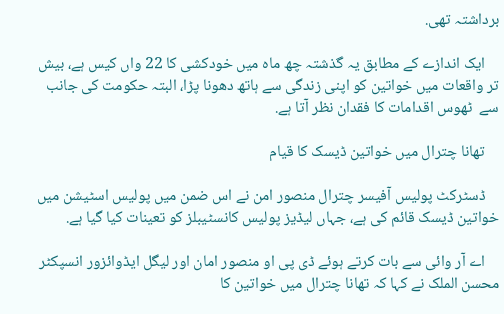برداشتہ تھی.

    ایک اندازے کے مطابق یہ گذشتہ چھ ماہ میں خودکشی کا 22 واں کیس ہے، بیش تر واقعات میں‌ خواتین کو اپنی زندگی سے ہاتھ دھونا پڑا، البتہ حکومت کی جانب سے  ٹھوس اقدامات کا فقدان نظر آتا ہے.

    تھانا چترال میں خواتین ڈیسک کا قیام

    ڈسٹرکٹ پولیس آفیسر چترال منصور امن نے اس ضمن میں پولیس اسٹیشن میں خواتین ڈیسک قائم کی ہے، جہاں لیڈیز پولیس کانسٹیبلز کو تعینات کیا گیا ہے.

    اے آر وائی سے بات کرتے ہوئے ڈی پی او منصور امان اور لیگل ایڈوائزور انسپکٹر محسن الملک نے کہا کہ تھانا چترال میں خواتین کا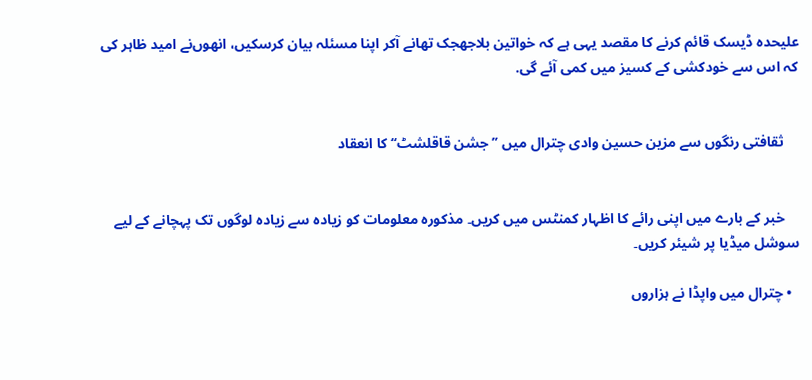علیحدہ ڈیسک قائم کرنے کا مقصد یہی ہے کہ خواتین بلاجھجک تھانے آکر اپنا مسئلہ بیان کرسکیں، انھوں‌نے امید ظاہر کی کہ اس سے خودکشی کے کسیز میں کمی آئے گی.


    ثقافتی رنگوں سے مزین حسین وادی چترال میں ’’ جشن قاقلشٹ‘‘ کا انعقاد


    خبر کے بارے میں اپنی رائے کا اظہار کمنٹس میں کریں۔ مذکورہ معلومات کو زیادہ سے زیادہ لوگوں تک پہچانے کے لیے سوشل میڈیا پر شیئر کریں۔

  • چترال میں واپڈا نے ہزاروں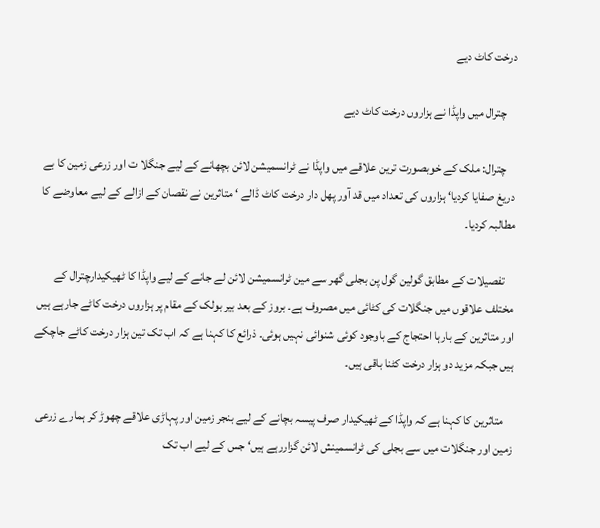درخت کاٹ دیے

    چترال میں واپڈا نے ہزاروں درخت کاٹ دیے

    چترال: ملک کے خوبصورت ترین علاقے میں واپڈا نے ٹرانسمیشن لائن بچھانے کے لیے جنگلا ت اور زرعی زمین کا بے دریغ صفایا کردیا‘ ہزاروں کی تعداد میں قد آور پھل دار درخت کاٹ ڈالے ‘ متاثرین نے نقصان کے ازالے کے لیے معاوضے کا مطالبہ کردیا۔

    تفصیلات کے مطابق گولین گول پن بجلی گھر سے مین ٹرانسمیشن لائن لے جانے کے لیے واپڈا کا ٹھیکیدارچترال کے مختلف علاقوں میں جنگلات کی کٹائی میں مصروف ہے۔ بروز کے بعد بیر بولک کے مقام پر ہزاروں درخت کاٹے جارہے ہیں اور متاثرین کے بارہا احتجاج کے باوجود کوئی شنوائی نہیں ہوئی۔ ذرائع کا کہنا ہے کہ اب تک تین ہزار درخت کاٹے جاچکے ہیں جبکہ مزید دو ہزار درخت کٹنا باقی ہیں۔

    متاثرین کا کہنا ہے کہ واپڈا کے ٹھیکیدار صرف پیسہ بچانے کے لیے بنجر زمین اور پہاڑی علاقے چھوڑ کر ہمارے زرعی زمین اور جنگلات میں سے بجلی کی ٹرانسمینش لائن گزاررہے ہیں‘ جس کے لیے اب تک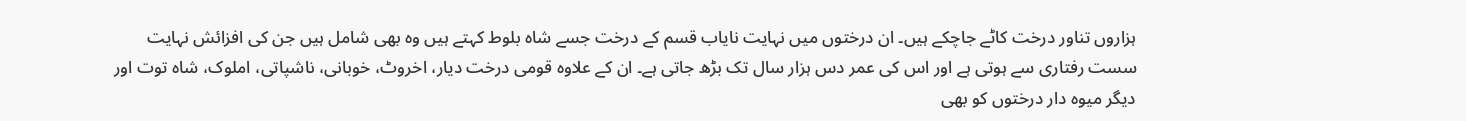ہزاروں تناور درخت کاٹے جاچکے ہیں۔ ان درختوں میں نہایت نایاب قسم کے درخت جسے شاہ بلوط کہتے ہیں وہ بھی شامل ہیں جن کی افزائش نہایت سست رفتاری سے ہوتی ہے اور اس کی عمر دس ہزار سال تک بڑھ جاتی ہے۔ ان کے علاوہ قومی درخت دیار، اخروٹ، خوبانی، ناشپاتی، املوک، شاہ توت اور دیگر میوہ دار درختوں کو بھی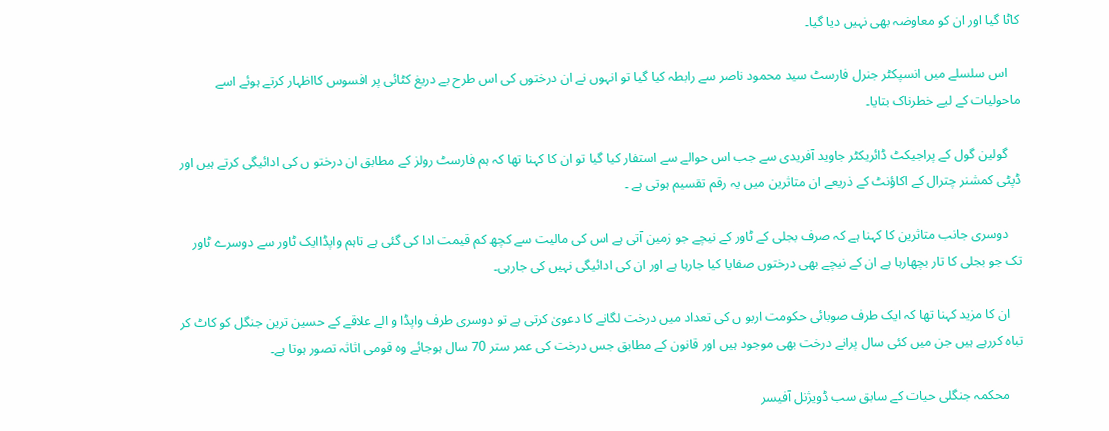کاٹا گیا اور ان کو معاوضہ بھی نہیں دیا گیا۔

    اس سلسلے میں انسپکٹر جنرل فارسٹ سید محمود ناصر سے رابطہ کیا گیا تو انہوں نے ان درختوں کی اس طرح بے دریغ کٹائی پر افسوس کااظہار کرتے ہوئے اسے ماحولیات کے لیے خطرناک بتایا۔

    گولین گول کے پراجیکٹ ڈائریکٹر جاوید آفریدی سے جب اس حوالے سے استفار کیا گیا تو ان کا کہنا تھا کہ ہم فارسٹ رولز کے مطابق ان درختو ں کی ادائیگی کرتے ہیں اور ڈپٹی کمشنر چترال کے اکاؤنٹ کے ذریعے ان متاثرین میں یہ رقم تقسیم ہوتی ہے ۔

    دوسری جانب متاثرین کا کہنا ہے کہ صرف بجلی کے ٹاور کے نیچے جو زمین آتی ہے اس کی مالیت سے کچھ کم قیمت ادا کی گئی ہے تاہم واپڈاایک ٹاور سے دوسرے ٹاور تک جو بجلی کا تار بچھارہا ہے ان کے نیچے بھی درختوں صفایا کیا جارہا ہے اور ان کی ادائیگی نہیں کی جارہی۔

    ان کا مزید کہنا تھا کہ ایک طرف صوبائی حکومت اربو ں کی تعداد میں درخت لگانے کا دعویٰ کرتی ہے تو دوسری طرف واپڈا و الے علاقے کے حسین ترین جنگل کو کاٹ کر تباہ کررہے ہیں جن میں کئی سال پرانے درخت بھی موجود ہیں اور قانون کے مطابق جس درخت کی عمر ستر 70 سال ہوجائے وہ قومی اثاثہ تصور ہوتا ہے۔

    محکمہ جنگلی حیات کے سابق سب ڈویژنل آفیسر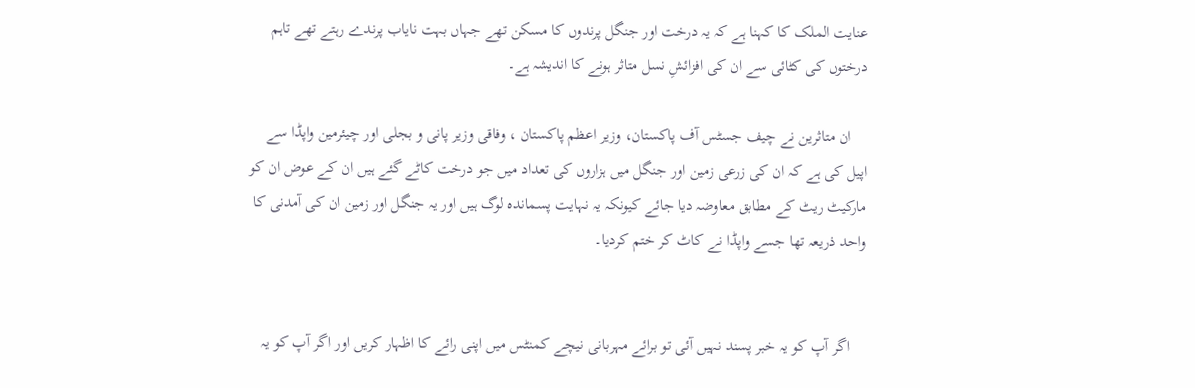عنایت الملک کا کہنا ہے کہ یہ درخت اور جنگل پرندوں کا مسکن تھے جہاں بہت نایاب پرندے رہتے تھے تاہم درختوں کی کٹائی سے ان کی افزائشِ نسل متاثر ہونے کا اندیشہ ہے۔

    ان متاثرین نے چیف جسٹس آف پاکستان، وزیر اعظم پاکستان ، وفاقی وزیر پانی و بجلی اور چیئرمین واپڈا سے اپیل کی ہے کہ ان کی زرعی زمین اور جنگل میں ہزاروں کی تعداد میں جو درخت کاٹے گئے ہیں ان کے عوض ان کو مارکیٹ ریٹ کے مطابق معاوضہ دیا جائے کیونکہ یہ نہایت پسماندہ لوگ ہیں اور یہ جنگل اور زمین ان کی آمدنی کا واحد ذریعہ تھا جسے واپڈا نے کاٹ کر ختم کردیا۔


    اگر آپ کو یہ خبر پسند نہیں آئی تو برائے مہربانی نیچے کمنٹس میں اپنی رائے کا اظہار کریں اور اگر آپ کو یہ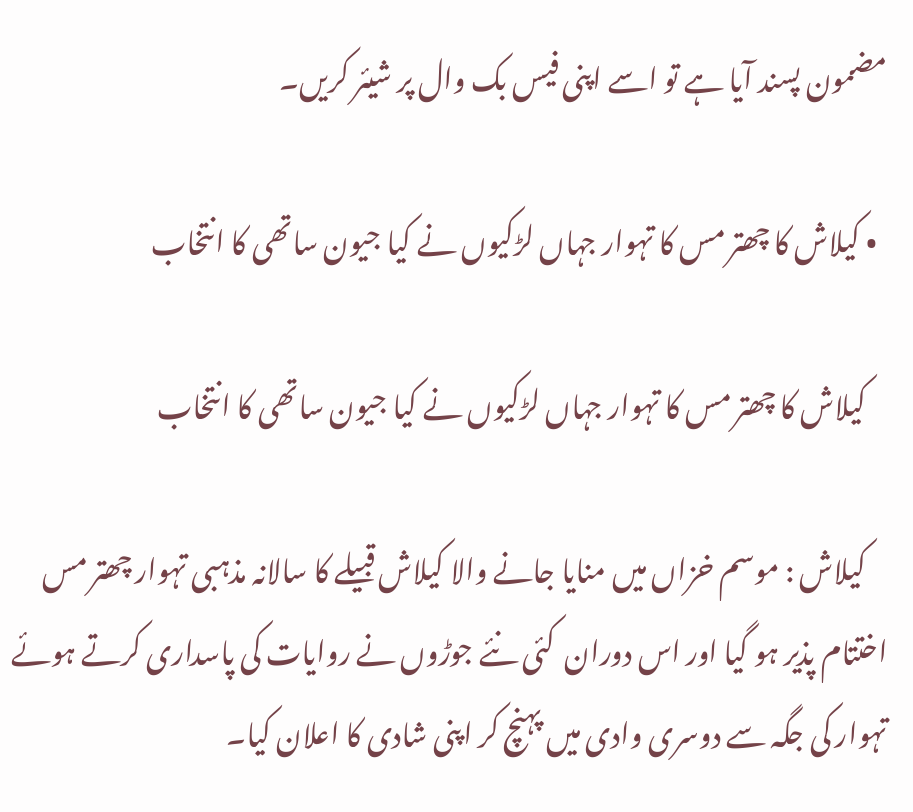مضمون پسند آیا ہے تو اسے اپنی فیس بک وال پر شیئر کریں۔

  • کیلاش کا چھتر مس کا تہوار جہاں لڑکیوں نے کیا جیون ساتھی کا انتخاب

    کیلاش کا چھتر مس کا تہوار جہاں لڑکیوں نے کیا جیون ساتھی کا انتخاب

    کیلاش : موسم خزاں میں منایا جانے والا کیلاش قبیلے کا سالانہ مذہبی تہوار چھتر مس اختتام پذیر ہو گیا اور اس دوران  کئی نئے جوڑوں نے روایات کی پاسداری کرتے ہوئے تہوار کی جگہ سے دوسری وادی میں پہنچ کر اپنی شادی کا اعلان کیا۔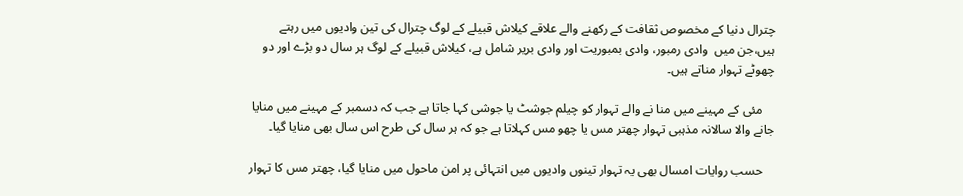چترال دنیا کے مخصوص ثقافت کے رکھنے والے علاقے کیلاش قبیلے کے لوگ چترال کی تین وادیوں میں رہتے ہیں،جن میں  وادی رمبور، وادی بمبوریت اور وادی بریر شامل ہے، کیلاش قبیلے کے لوگ ہر سال دو بڑے اور دو چھوٹے تہوار مناتے ہیں۔

    مئی کے مہینے میں منا نے والے تہوار کو چیلم جوشٹ یا جوشی کہا جاتا ہے جب کہ دسمبر کے مہینے میں منایا جانے والا سالانہ مذہبی تہوار چھتر مس یا چھو مس کہلاتا ہے جو کہ ہر سال کی طرح اس سال بھی منایا گیا۔

    حسب روایات امسال بھی یہ تہوار تینوں وادیوں میں انتہائی پر امن ماحول میں منایا گیا، چھتر مس کا تہوار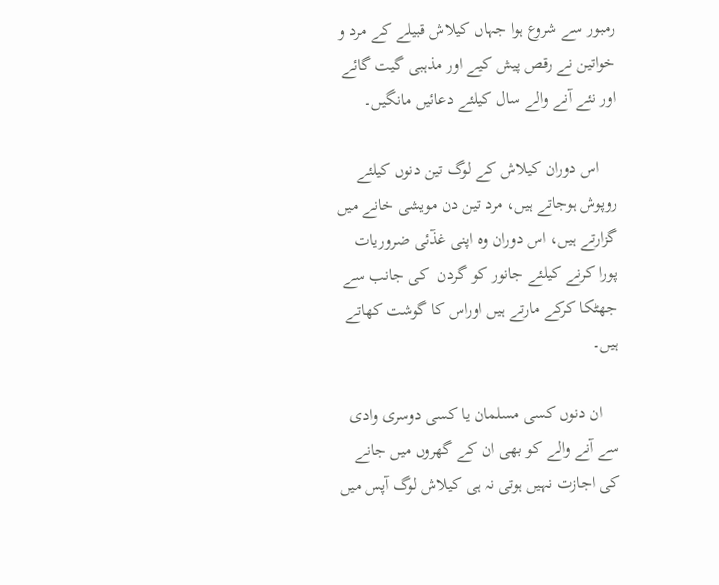رمبور سے شروع ہوا جہاں کیلاش قبیلے کے مرد و خواتین نے رقص پیش کیے اور مذہبی گیت گائے اور نئے آنے والے سال کیلئے دعائیں مانگیں۔

    اس دوران کیلاش کے لوگ تین دنوں کیلئے روپوش ہوجاتے ہیں، مرد تین دن مویشی خانے میں گزارتے ہیں، اس دوران وہ اپنی غذٓئی ضروریات پورا کرنے کیلئے جانور کو گردن  کی جانب سے جھٹکا کرکے مارتے ہیں اوراس کا گوشت کھاتے ہیں۔

    ان دنوں کسی مسلمان یا کسی دوسری وادی سے آنے والے کو بھی ان کے گھروں میں جانے کی اجازت نہیں ہوتی نہ ہی کیلاش لوگ آپس میں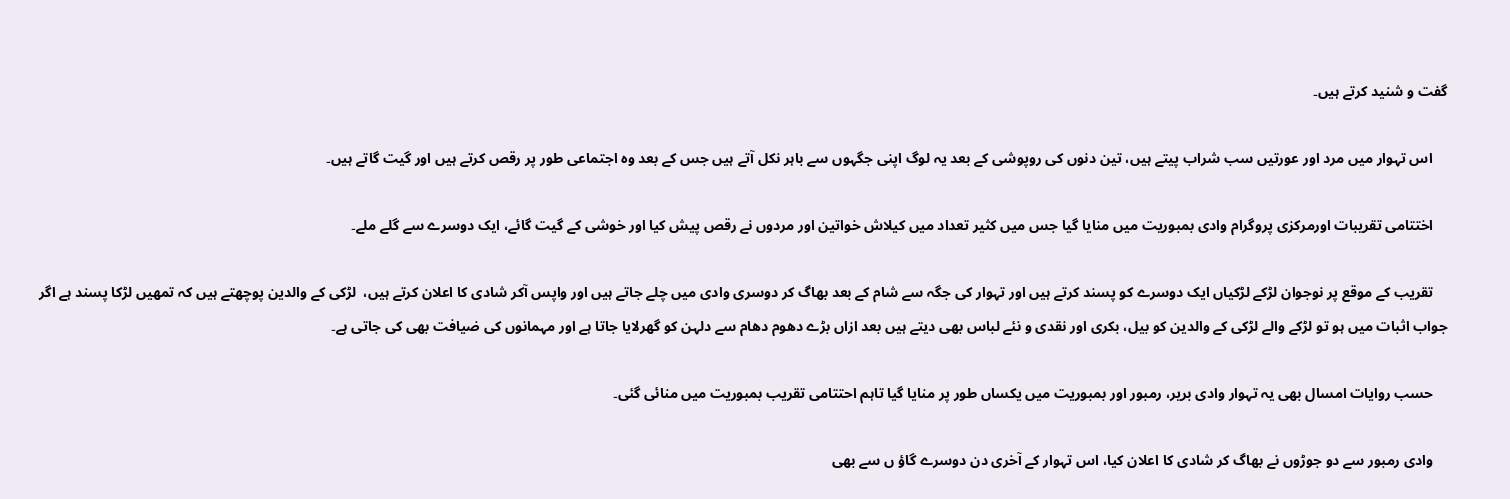گفت و شنید کرتے ہیں۔

    اس تہوار میں مرد اور عورتیں سب شراب پیتے ہیں، تین دنوں کی روپوشی کے بعد یہ لوگ اپنی جگہوں سے باہر نکل آتے ہیں جس کے بعد وہ اجتماعی طور پر رقص کرتے ہیں اور گیت گاتے ہیں۔

    اختتامی تقریبات اورمرکزی پروگرام وادی بمبوریت میں منایا گیا جس میں کثیر تعداد میں کیلاش خواتین اور مردوں نے رقص پیش کیا اور خوشی کے گیت گائے، ایک دوسرے سے گلے ملے۔

    تقریب کے موقع پر نوجوان لڑکے لڑکیاں ایک دوسرے کو پسند کرتے ہیں اور تہوار کی جگہ سے شام کے بعد بھاگ کر دوسری وادی میں چلے جاتے ہیں اور واپس آکر شادی کا اعلان کرتے ہیں،  لڑکی کے والدین پوچھتے ہیں کہ تمھیں لڑکا پسند ہے اگر جواب اثبات میں ہو تو لڑکے والے لڑکی کے والدین کو بیل، بکری اور نقدی و نئے لباس بھی دیتے ہیں بعد ازاں بڑے دھوم دھام سے دلہن کو گھرلایا جاتا ہے اور مہمانوں کی ضیافت بھی کی جاتی ہے۔

    حسب روایات امسال بھی یہ تہوار وادی بریر، رمبور اور بمبوریت میں یکساں طور پر منایا گیا تاہم احتتامی تقریب بمبوریت میں منائی گئی۔

    وادی رمبور سے دو جوڑوں نے بھاگ کر شادی کا اعلان کیا، اس تہوار کے آخری دن دوسرے گاؤ ں سے بھی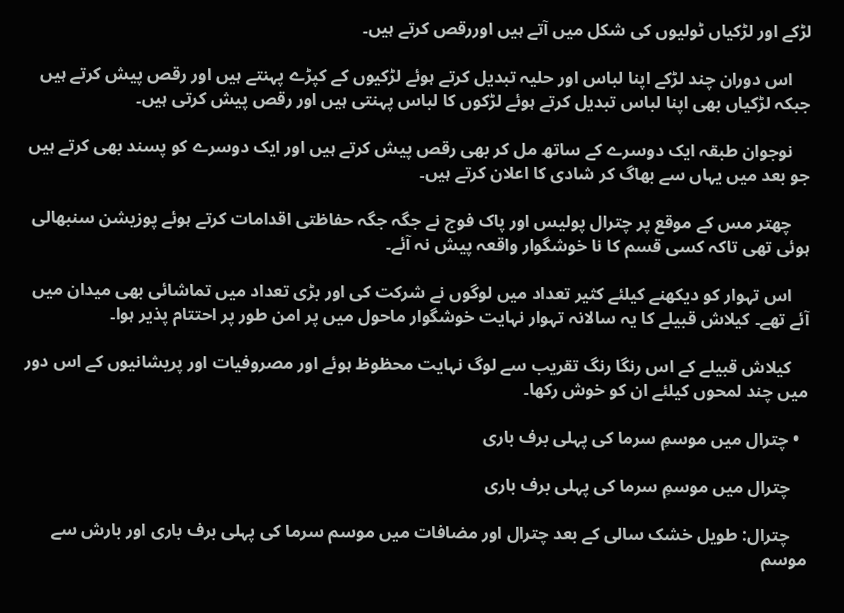لڑکے اور لڑکیاں ٹولیوں کی شکل میں آتے ہیں اوررقص کرتے ہیں۔

    اس دوران چند لڑکے اپنا لباس اور حلیہ تبدیل کرتے ہوئے لڑکیوں کے کپڑے پہنتے ہیں اور رقص پیش کرتے ہیں جبکہ لڑکیاں بھی اپنا لباس تبدیل کرتے ہوئے لڑکوں کا لباس پہنتی ہیں اور رقص پیش کرتی ہیں۔

    نوجوان طبقہ ایک دوسرے کے ساتھ مل کر بھی رقص پیش کرتے ہیں اور ایک دوسرے کو پسند بھی کرتے ہیں جو بعد میں یہاں سے بھاگ کر شادی کا اعلان کرتے ہیں۔

    چھتر مس کے موقع پر چترال پولیس اور پاک فوج نے جگہ جگہ حفاظتی اقدامات کرتے ہوئے پوزیشن سنبھالی ہوئی تھی تاکہ کسی قسم کا نا خوشگوار واقعہ پیش نہ آئے۔

    اس تہوار کو دیکھنے کیلئے کثیر تعداد میں لوگوں نے شرکت کی اور بڑی تعداد میں تماشائی بھی میدان میں آئے تھے۔ کیلاش قبیلے کا یہ سالانہ تہوار نہایت خوشگوار ماحول میں پر امن طور پر احتتام پذیر ہوا۔

    کیلاش قبیلے کے اس رنگا رنگ تقریب سے لوگ نہایت محظوظ ہوئے اور مصروفیات اور پریشانیوں کے اس دور میں چند لمحوں کیلئے ان کو خوش رکھا۔

  • چترال میں موسمِ سرما کی پہلی برف باری

    چترال میں موسمِ سرما کی پہلی برف باری

    چترال: طویل خشک سالی کے بعد چترال اور مضافات میں موسم سرما کی پہلی برف باری اور بارش سے موسم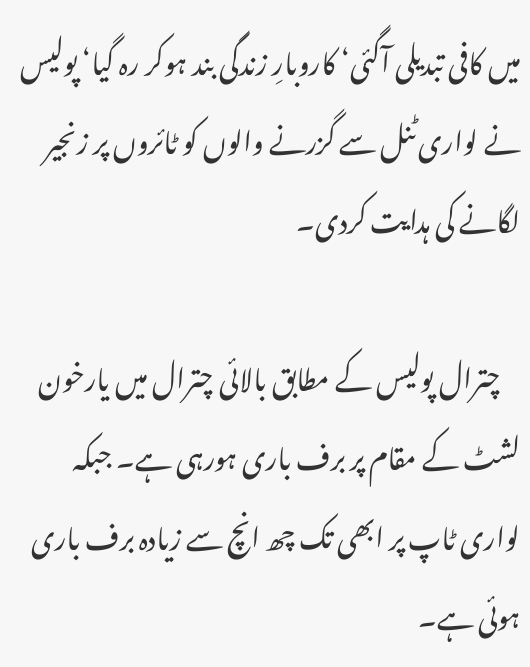میں کافی تبدیلی آگئی‘ کاروبارِ زندگی بند ہوکر رہ گیا‘ پولیس نے لواری ٹنل سے گزرنے والوں کو ٹائروں پر زنجیر لگانے کی ہدایت کردی۔

    چترال پولیس کے مطابق بالائی چترال میں یارخون لشٹ کے مقام پر برف باری ہورہی ہے۔ جبکہ لواری ٹاپ پر ابھی تک چھ انچ سے زیادہ برف باری ہوئی ہے۔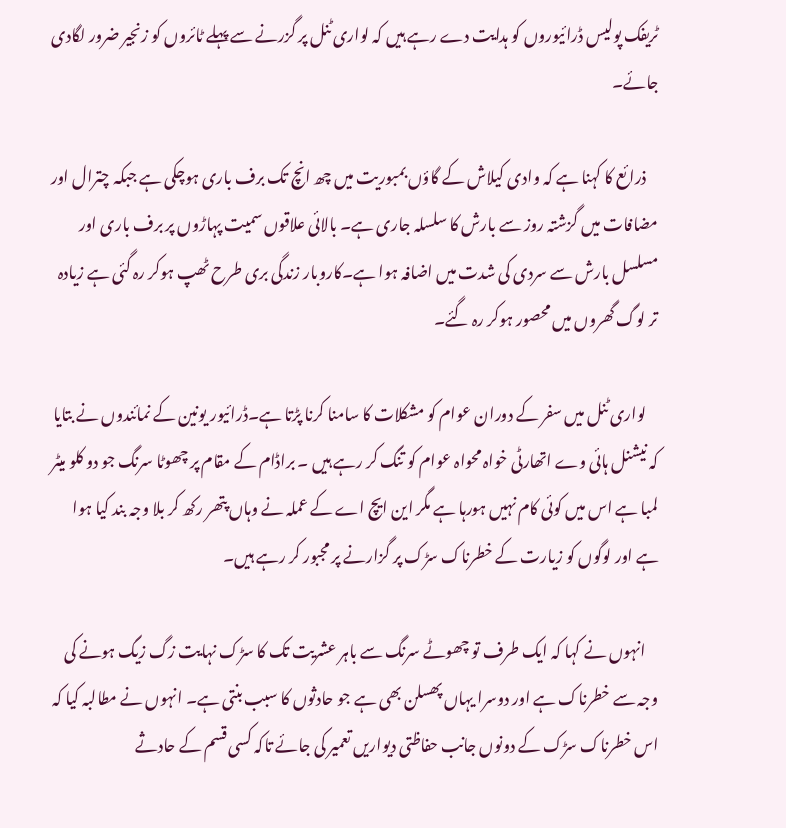ٹریفک پولیس ڈرائیوروں کو ہدایت دے رہے ہیں کہ لواری ٹنل پر گزرنے سے پہلے ٹائروں کو زنجیر ضرور لگادی جائے۔

    ذرائع کا کہنا ہے کہ وادی کیلاش کے گاؤں بمبوریت میں چھ انچ تک برف باری ہوچکی ہے جبکہ چترال اور مضافات میں گزشتہ روز سے بارش کا سلسلہ جاری ہے۔ بالائی علاقوں سمیت پہاڑوں پر برف باری اور مسلسل بارش سے سردی کی شدت میں اضافہ ہوا ہے۔کاروبار زندگی بری طرح ٹھپ ہوکر رہ گئی ہے زیادہ تر لوگ گھروں میں محصور ہوکر رہ گئے۔

    لواری ٹنل میں سفر کے دوران عوام کو مشکلات کا سامنا کرنا پڑتا ہے۔ڈرائیور یونین کے نمائندوں نے بتایا کہ نیشنل ہائی وے اتھارٹی خواہ محواہ عوام کو تنگ کر رہے ہیں ۔ براڈام کے مقام پر چھوٹا سرنگ جو دو کلو میٹر لمبا ہے اس میں کوئی کام نہیں ہورہا ہے مگر این ایچ اے کے عملہ نے وہاں پتھر رکھ کر بلا وجہ بند کیا ہوا ہے اور لوگوں کو زیارت کے خطرناک سڑک پر گزارنے پر مجبور کر رہے ہیں۔

    انہوں نے کہا کہ ایک طرف تو چھوٹے سرنگ سے باہر عشریت تک کا سڑک نہایت زگ زیگ ہونے کی وجہ سے خطرناک ہے اور دوسرا یہاں پھسلن بھی ہے جو حادثوں کا سبب بنتی ہے۔ انہوں نے مطالبہ کیا کہ اس خطرناک سڑک کے دونوں جانب حفاظتی دیواریں تعمیر کی جائے تاکہ کسی قسم کے حادثے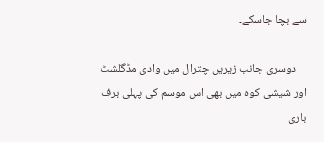سے بچا جاسکے۔

    دوسری جانب زیریں چترال میں وادی مڈگلشٹ اور شیشی کوہ میں بھی اس موسم کی پہلی برف باری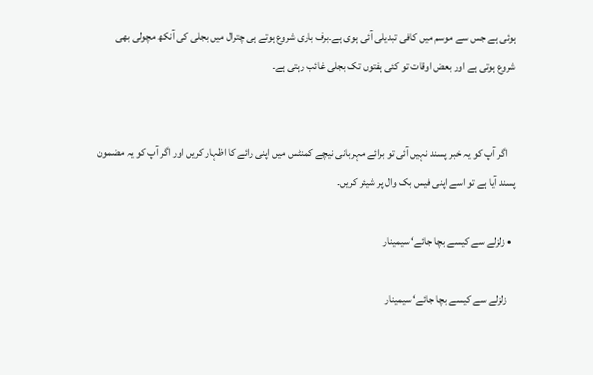ہوئی ہے جس سے موسم میں کافی تبدیلی آئی ہوی ہے۔برف باری شروع ہوتے ہی چترال میں بجلی کی آنکھ مچولی بھی شروع ہوتی ہے اور بعض اوقات تو کئی ہفتوں تک بجلی غائب رہتی ہے۔


    اگر آپ کو یہ خبر پسند نہیں آئی تو برائے مہربانی نیچے کمنٹس میں اپنی رائے کا اظہار کریں اور اگر آپ کو یہ مضمون پسند آیا ہے تو اسے اپنی فیس بک وال پر شیئر کریں۔

  • زلزلے سے کیسے بچا جائے‘ سیمینار

    زلزلے سے کیسے بچا جائے‘ سیمینار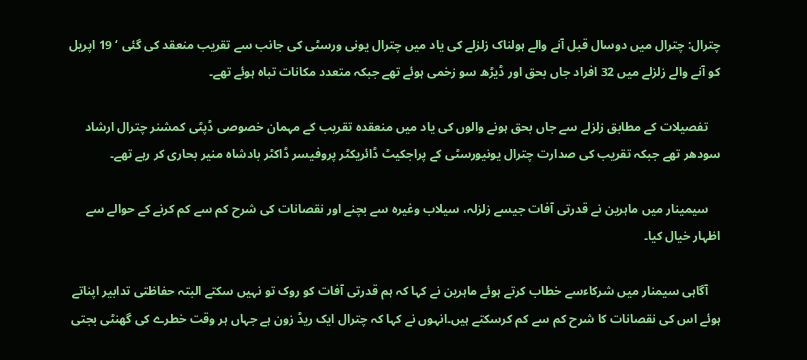چترال: چترال میں دوسال قبل آنے والے ہولناک زلزلے کی یاد میں چترال یونی ورسٹی کی جانب سے تقریب منعقد کی گئی ‘ 19 اپریل کو آنے والے زلزلے میں 32 افراد جاں بحق اور ڈیڑھ سو زخمی ہوئے تھے جبکہ متعدد مکانات تباہ ہوئے تھے۔

    تفصیلات کے مطابق زلزلے سے جاں بحق ہونے والوں کی یاد میں منعقدہ تقریب کے مہمان خصوصی ڈپٹی کمشنر چترال ارشاد سودھر تھے جبکہ تقریب کی صدارت چترال یونیورسٹی کے پراجکیٹ ڈائریکٹر پروفیسر ڈاکٹر بادشاہ منیر بحاری کر رہے تھے۔

    سیمینار میں ماہرین نے قدرتی آفات جیسے زلزلہ، سیلاب وغیرہ سے بچنے اور نقصانات کی شرح کم سے کم کرنے کے حوالے سے اظہار خیال کیا۔

    آگاہی سیمنار میں شرکاءسے خطاب کرتے ہوئے ماہرین نے کہا کہ ہم قدرتی آفات کو روک تو نہیں سکتے البتہ حفاظتی تدابیر اپناتے ہوئے اس کی نقصانات کا شرح کم سے کم کرسکتے ہیں۔انہوں نے کہا کہ چترال ایک ریڈ زون ہے جہاں ہر وقت خطرے کی گھنٹی بجتی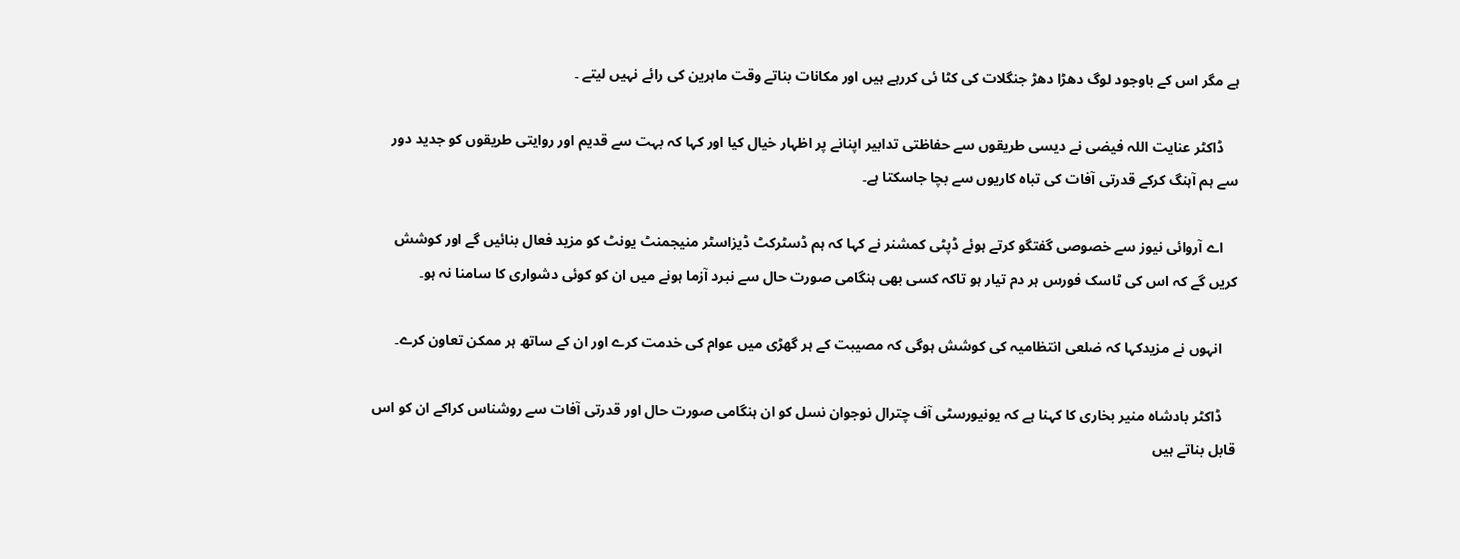ہے مگر اس کے باوجود لوگ دھڑا دھڑ جنگلات کی کٹا ئی کررہے ہیں اور مکانات بناتے وقت ماہرین کی رائے نہیں لیتے ۔

    ڈاکٹر عنایت اللہ فیضی نے دیسی طریقوں سے حفاظتی تدابیر اپنانے پر اظہار خیال کیا اور کہا کہ بہت سے قدیم اور روایتی طریقوں کو جدید دور سے ہم آہنگ کرکے قدرتی آفات کی تباہ کاریوں سے بچا جاسکتا ہے۔

    اے آروائی نیوز سے خصوصی گفتگو کرتے ہوئے ڈپٹی کمشنر نے کہا کہ ہم ڈسٹرکٹ ڈیزاسٹر منیجمنٹ یونٹ کو مزید فعال بنائیں گے اور کوشش کریں گے کہ اس کی ٹاسک فورس ہر دم تیار ہو تاکہ کسی بھی ہنگامی صورت حال سے نبرد آزما ہونے میں ان کو کوئی دشواری کا سامنا نہ ہو۔

    انہوں نے مزیدکہا کہ ضلعی انتظامیہ کی کوشش ہوگی کہ مصیبت کے ہر گھڑی میں عوام کی خدمت کرے اور ان کے ساتھ ہر ممکن تعاون کرے۔

    ڈاکٹر بادشاہ منیر بخاری کا کہنا ہے کہ یونیورسٹی آف چترال نوجوان نسل کو ان ہنگامی صورت حال اور قدرتی آفات سے روشناس کراکے ان کو اس قابل بناتے ہیں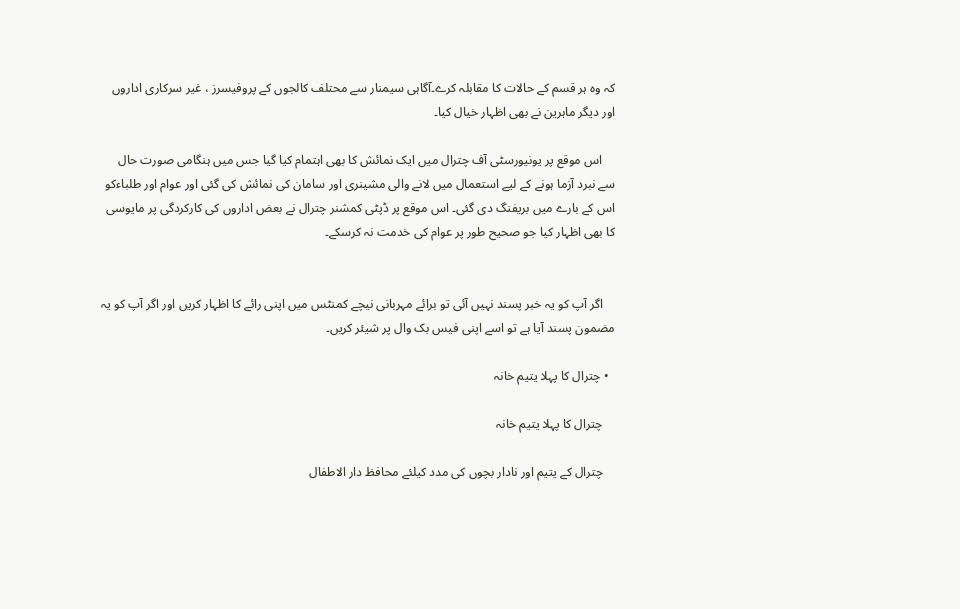کہ وہ ہر قسم کے حالات کا مقابلہ کرے۔آگاہی سیمنار سے محتلف کالجوں کے پروفیسرز ، غیر سرکاری اداروں اور دیگر ماہرین نے بھی اظہار خیال کیا۔

    اس موقع پر یونیورسٹی آف چترال میں ایک نمائش کا بھی اہتمام کیا گیا جس میں ہنگامی صورت حال سے نبرد آزما ہونے کے لیے استعمال میں لانے والی مشینری اور سامان کی نمائش کی گئی اور عوام اور طلباءکو اس کے بارے میں بریفنگ دی گئی۔ اس موقع پر ڈپٹی کمشنر چترال نے بعض اداروں کی کارکردگی پر مایوسی کا بھی اظہار کیا جو صحیح طور پر عوام کی خدمت نہ کرسکے۔


    اگر آپ کو یہ خبر پسند نہیں آئی تو برائے مہربانی نیچے کمنٹس میں اپنی رائے کا اظہار کریں اور اگر آپ کو یہ مضمون پسند آیا ہے تو اسے اپنی فیس بک وال پر شیئر کریں۔

  • چترال کا پہلا یتیم خانہ

    چترال کا پہلا یتیم خانہ

    چترال کے یتیم اور نادار بچوں کی مدد کیلئے محافظ دار الاطفال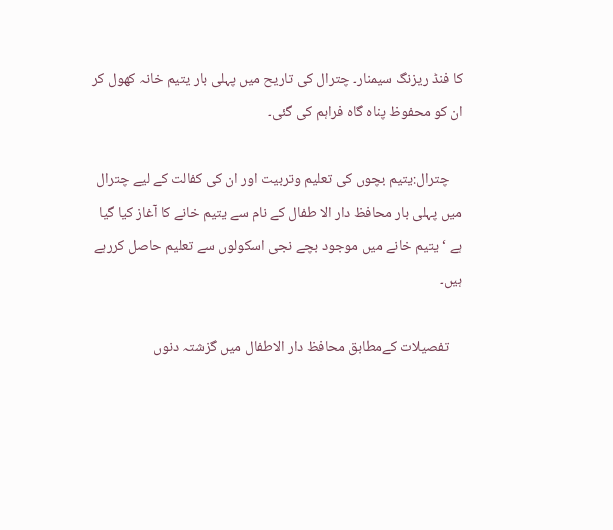کا فنڈ ریزنگ سیمنار۔ چترال کی تاریح میں پہلی بار یتیم خانہ کھول کر ان کو محفوظ پناہ گاہ فراہم کی گئی۔

    چترال:یتیم بچوں کی تعلیم وتربیت اور ان کی کفالت کے لیے چترال میں پہلی بار محافظ دار الا طفال کے نام سے یتیم خانے کا آغاز کیا گیا ہے ‘ یتیم خانے میں موجود بچے نجی اسکولوں سے تعلیم حاصل کررہے ہیں۔

    تفصیلات کےمطابق محافظ دار الاطفال میں گزشتہ دنوں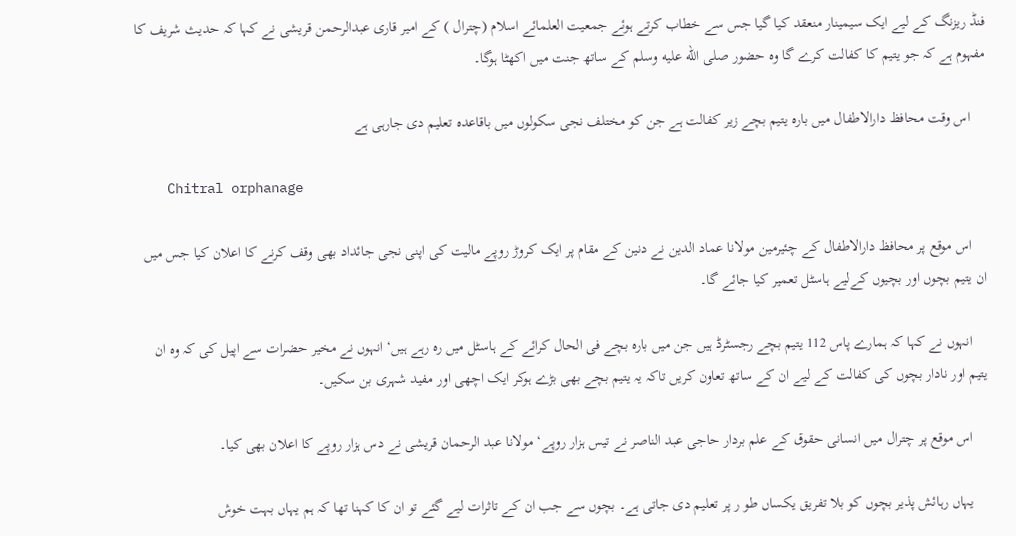فنڈ ریزنگ کے لیے ایک سیمینار منعقد کیا گیا جس سے خطاب کرتے ہوئے جمعیت العلمائے اسلام (چترال ) کے امیر قاری عبدالرحمن قریشی نے کہا کہ حدیث شریف کا مفہوم ہے کہ جو یتیم کا کفالت کرے گا وہ حضور صلى الله عليه وسلم کے ساتھ جنت میں اکھٹا ہوگا۔

    اس وقت محافظ دارالاطفال میں بارہ یتیم بچے زیر کفالت ہے جن کو مختلف نجی سکولوں میں باقاعدہ تعلیم دی جارہی ہے

    Chitral orphanage

    اس موقع پر محافظ دارالاطفال کے چئیرمین مولانا عماد الدین نے دنین کے مقام پر ایک کروڑ روپے مالیت کی اپنی نجی جائداد بھی وقف کرنے کا اعلان کیا جس میں ان یتیم بچوں اور بچیوں کےلیے ہاسٹل تعمیر کیا جائے گا۔

    انہوں نے کہا کہ ہمارے پاس 112 یتیم بچے رجسٹرڈ ہیں جن میں بارہ بچے فی الحال کرائے کے ہاسٹل میں رہ رہے ہیں‘ انہوں نے مخیر حضرات سے اپیل کی کہ وہ ان یتیم اور نادار بچوں کی کفالت کے لیے ان کے ساتھ تعاون کریں تاکہ یہ یتیم بچے بھی بڑے ہوکر ایک اچھی اور مفید شہری بن سکیں۔

    اس موقع پر چترال میں انسانی حقوق کے علم بردار حاجی عبد الناصر نے تیس ہزار روپے‘ مولانا عبد الرحمان قریشی نے دس ہزار روپے کا اعلان بھی کیا۔

    یہاں رہائش پذیر بچوں کو بلا تفریق یکساں طو ر پر تعلیم دی جاتی ہے۔ بچوں سے جب ان کے تاثرات لیے گئے تو ان کا کہنا تھا کہ ہم یہاں بہت خوش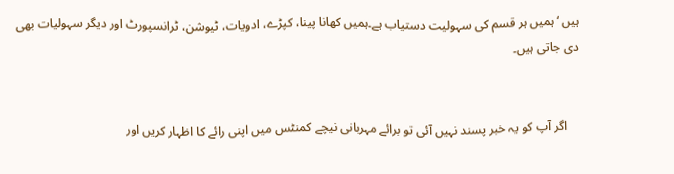ہیں ‘ ہمیں ہر قسم کی سہولیت دستیاب ہے۔ہمیں کھانا پینا، کپڑے، ادویات، ٹیوشن، ٹرانسپورٹ اور دیگر سہولیات بھی دی جاتی ہیں۔


    اگر آپ کو یہ خبر پسند نہیں آئی تو برائے مہربانی نیچے کمنٹس میں اپنی رائے کا اظہار کریں اور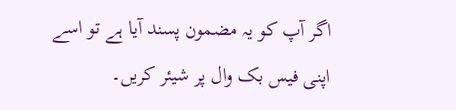اگر آپ کو یہ مضمون پسند آیا ہے تو اسے اپنی فیس بک وال پر شیئر کریں۔